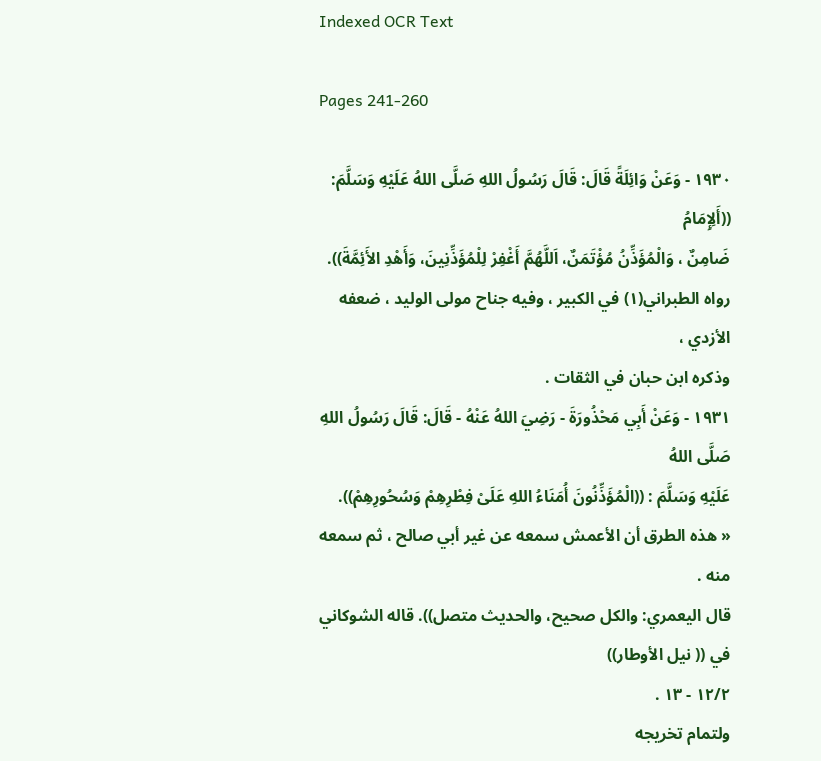Indexed OCR Text

Pages 241-260

١٩٣٠ - وَعَنْ وَائِلَةً قَالَ: قَالَ رَسُولُ اللهِ صَلَّى اللهُ عَلَيْهِ وَسَلَّمَ: ((أَلِإِمَامُ
ضَامِنٌ ، وَالْمُؤَذِّنُ مُؤْتَمَنٌ، اَللَّهُمَّ أَغْفِرْ لِلْمُؤَذِّنِينَ، وَأَهْدِ الأَئِمَّةَ)).
رواه الطبراني(١) في الكبير ، وفيه جناح مولى الوليد ، ضعفه الأزدي ،
وذكره ابن حبان في الثقات .
١٩٣١ - وَعَنْ أَبِي مَحْذُورَةَ - رَضِيَ اللهُ عَنْهُ - قَالَ: قَالَ رَسُولُ اللهِ صَلَّى اللهُ
عَلَيْهِ وَسَلَّمَ : ((الْمُؤَذِّنُونَ أُمَنَاءُ اللهِ عَلَىْ فِطْرِهِمْ وَسُحُورِهِمْ)).
« هذه الطرق أن الأعمش سمعه عن غير أبي صالح ، ثم سمعه منه .
قال اليعمري: والكل صحيح، والحديث متصل)). قاله الشوكاني في (( نيل الأوطار))
١٢/٢ - ١٣ .
ولتمام تخريجه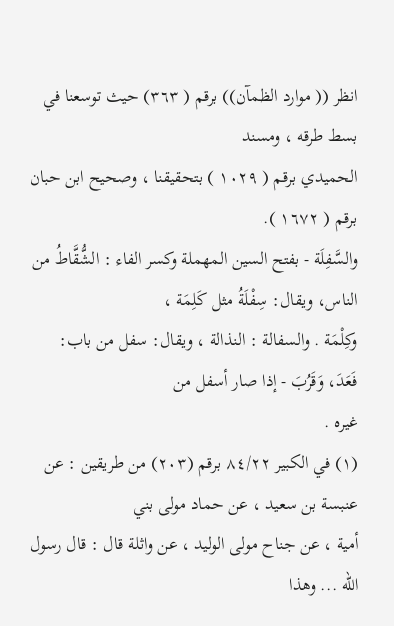انظر (( موارد الظمآن)) برقم ( ٣٦٣) حيث توسعنا في بسط طرقه ، ومسند
الحميدي برقم ( ١٠٢٩ ) بتحقيقنا ، وصحيح ابن حبان برقم ( ١٦٧٢ ).
والسَّفِلَة - بفتح السين المهملة وكسر الفاء : الشُّقَّاطُ من الناس، ويقال: سِفْلَةُ مثل كَلِمَة ،
وكِلْمَة . والسفالة : النذالة ، ويقال: سفل من باب: فَعَدَ، وَقَرُبَ - إذا صار أسفل من
غيره .
(١) في الكبير ٨٤/٢٢ برقم (٢٠٣) من طريقين : عن عنبسة بن سعيد ، عن حماد مولى بني
أمية ، عن جناح مولى الوليد ، عن واثلة قال : قال رسول الله ... وهذا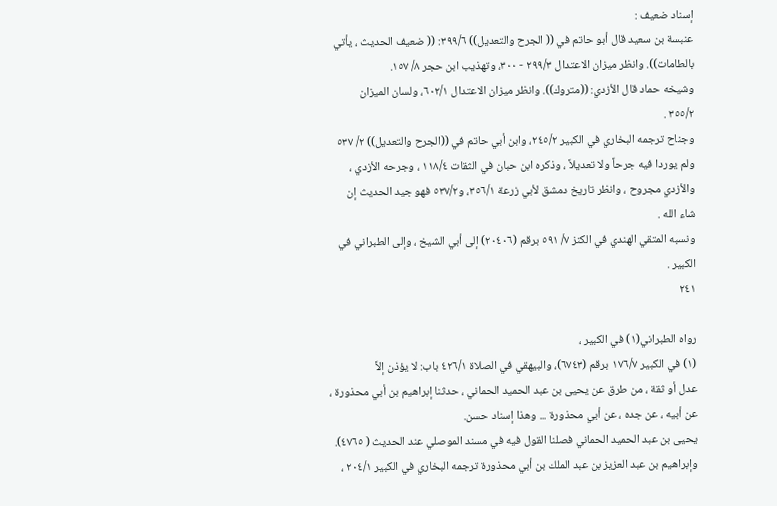إسناد ضعيف :
عنبسة بن سعيد قال أبو حاتم في (( الجرح والتعديل)) ٣٩٩/٦: (( ضعيف الحديث ، يأتي
بالطامات)). وانظر ميزان الاعتدال ٢٩٩/٣ - ٣٠٠، وتهذيب ابن حجر ٨/ ١٥٧.
وشيخه حماد قال الأزدي: ((متروك)). وانظر ميزان الاعتدال ٦٠٢/١، ولسان الميزان
٣٥٥/٢ .
وجناح ترجمه البخاري في الكبير ٢٤٥/٢، وابن أبي حاتم في ((الجرح والتعديل)) ٢/ ٥٣٧
ولم يوردا فيه جرحاً ولا تعديلاً ، وذكره ابن حبان في الثقات ١١٨/٤ ، وجرحه الأزدي ،
والأزدي مجروح ، وانظر تاريخ دمشق لأبي زرعة ٣٥٦/١، و٥٣٧/٢ فهو جيد الحديث إن
شاء الله .
ونسبه المتقي الهندي في الكنز ٧/ ٥٩١ برقم (٢٠٤٠٦) إلى أبي الشيخ ، وإلى الطبراني في
الكبير .
٢٤١

رواه الطبراني(١) في الكبير ،
(١) في الكبير ١٧٦/٧ برقم (٦٧٤٣)، والبيهقي في الصلاة ٤٢٦/١ باب: لا يؤذن إلاَّ
عدل أو ثقة ، من طرق عن يحيى بن عبد الحميد الحماني ، حدثنا إبراهيم بن أبي محذورة ،
عن أبيه ، عن جده ، عن أبي محذورة ... وهذا إسناد حسن.
يحيى بن عبد الحميد الحماني فصلنا القول فيه في مسند الموصلي عند الحديث ( ٤٧٦٥).
وإبراهيم بن عبد العزيز بن عبد الملك بن أبي محذورة ترجمه البخاري في الكبير ٢٠٤/١ ،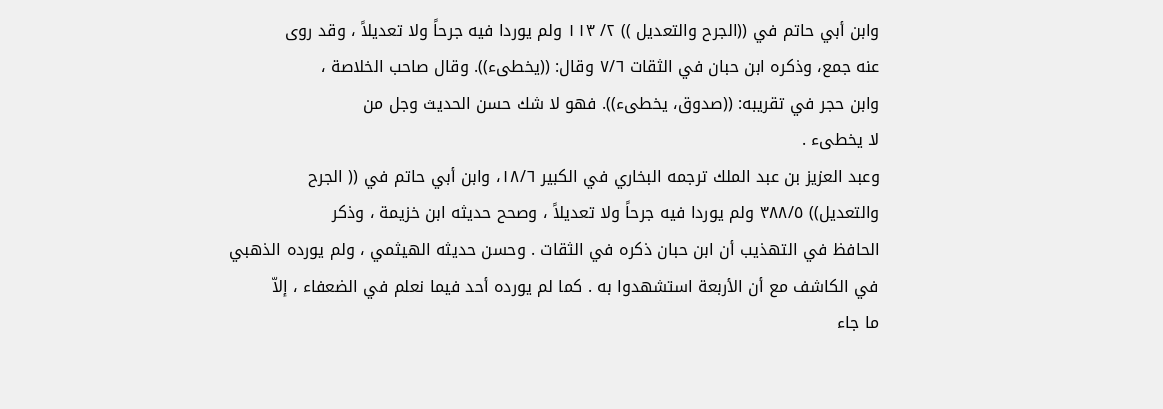وابن أبي حاتم في ((الجرح والتعديل )) ٢/ ١١٣ ولم يوردا فيه جرحاً ولا تعديلاً ، وقد روى
عنه جمع، وذكره ابن حبان في الثقات ٧/٦ وقال: ((يخطىء)). وقال صاحب الخلاصة ،
وابن حجر في تقريبه: ((صدوق، يخطىء)). فهو لا شك حسن الحديث وجل من
لا يخطىء .
وعبد العزيز بن عبد الملك ترجمه البخاري في الكبير ١٨/٦، وابن أبي حاتم في (( الجرح
والتعديل)) ٣٨٨/٥ ولم يوردا فيه جرحاً ولا تعديلاً ، وصحح حديثه ابن خزيمة ، وذكر
الحافظ في التهذيب أن ابن حبان ذكره في الثقات . وحسن حديثه الهيثمي ، ولم يورده الذهبي
في الكاشف مع أن الأربعة استشهدوا به . كما لم يورده أحد فيما نعلم في الضعفاء ، إلاّ
ما جاء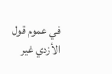في عموم قول الأزدي غير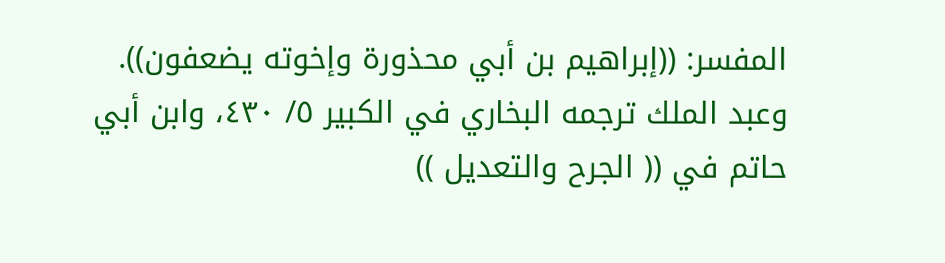المفسر: ((إبراهيم بن أبي محذورة وإخوته يضعفون)).
وعبد الملك ترجمه البخاري في الكبير ٥/ ٤٣٠، وابن أبي حاتم في (( الجرح والتعديل ))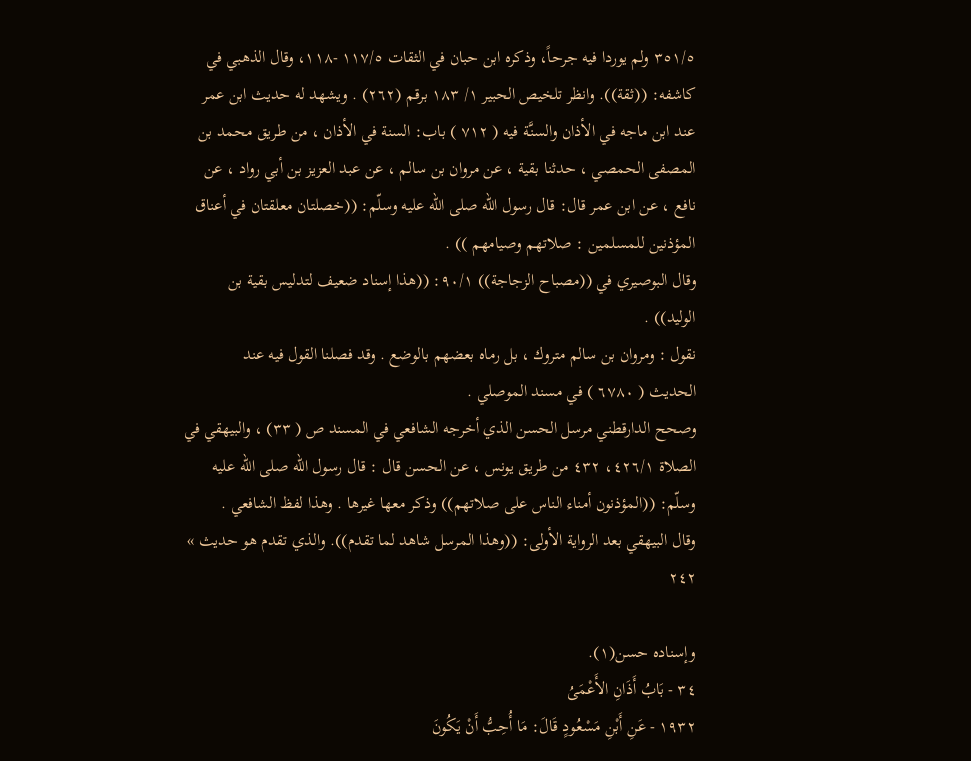٣٥١/٥ ولم يوردا فيه جرحاً، وذكره ابن حبان في الثقات ١١٧/٥ -١١٨، وقال الذهبي في
كاشفه: ((ثقة)). وانظر تلخيص الحبير ١/ ١٨٣ برقم (٢٦٢) . ويشهد له حديث ابن عمر
عند ابن ماجه في الأذان والسنَّة فيه ( ٧١٢ ) باب: السنة في الأذان ، من طريق محمد بن
المصفى الحمصي ، حدثنا بقية ، عن مروان بن سالم ، عن عبد العزيز بن أبي رواد ، عن
نافع ، عن ابن عمر قال: قال رسول الله صلى الله عليه وسلّم: ((خصلتان معلقتان في أعناق
المؤذنين للمسلمين : صلاتهم وصيامهم )) .
وقال البوصيري في ((مصباح الزجاجة)) ٩٠/١: ((هذا إسناد ضعيف لتدليس بقية بن
الوليد)) .
نقول : ومروان بن سالم متروك ، بل رماه بعضهم بالوضع . وقد فصلنا القول فيه عند
الحديث ( ٦٧٨٠ ) في مسند الموصلي .
وصحح الدارقطني مرسل الحسن الذي أخرجه الشافعي في المسند ص ( ٣٣) ، والبيهقي في
الصلاة ٤٢٦/١، ٤٣٢ من طريق يونس ، عن الحسن قال : قال رسول الله صلى الله عليه
وسلّم: ((المؤذنون أمناء الناس على صلاتهم)) وذكر معها غيرها . وهذا لفظ الشافعي .
وقال البيهقي بعد الرواية الأولى: ((وهذا المرسل شاهد لما تقدم)). والذي تقدم هو حديث »
٢٤٢

وإسناده حسن(١).
٣٤ - بَابُ أَذَانِ الأَعْمَىُ
١٩٣٢ - عَنِ أَبْنِ مَسْعُودٍ قَالَ: مَا أُحِبُّ أَنْ يَكُونَ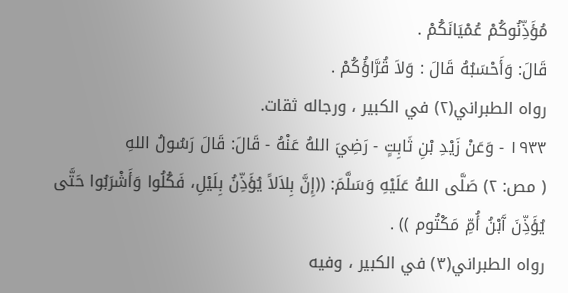مُؤَذِّنُوكُمْ عُمْيَانَكُمْ .
قَالَ: وَأَحْسَبُهُ قَالَ : وَلاَ قُرَّاؤُكُمْ .
رواه الطبراني(٢) في الكبير ، ورجاله ثقات.
١٩٣٣ - وَعَنْ زَيْدِ بْنِ ثَابِتٍ - رَضِيَ اللهُ عَنْهُ - قَالَ: قَالَ رَسُولُ اللهِ
( مص: ٢) صَلَّى اللهُ عَلَيْهِ وَسَلَّمَ: ((إِنَّ بِلاَلاً يُؤَذِّنُ بِلَيْلِ، فَكُلُوا وَأَشْرَبُوا حَتَّى
يُؤَذِّنَ آَبْنُ أُمِّ مَكْتُوم )) .
رواه الطبراني(٣) في الكبير ، وفيه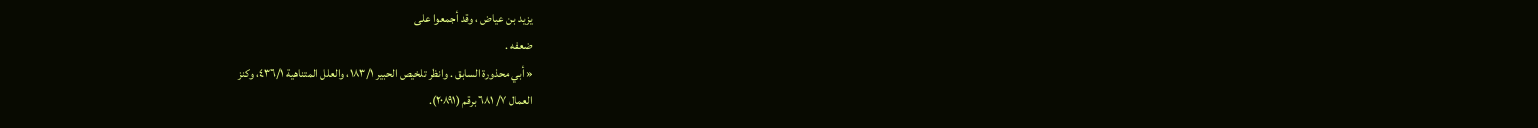يزيد بن عياض ، وقد أجمعوا على
ضعفه .
« أبي محذورة السابق . وانظر تلخيص الحبير ١٨٣/١، والعلل المتناهية ٤٣٦/١، وكنز
العمال ٧/ ٦٨١ برقم (٢٠٨٩١).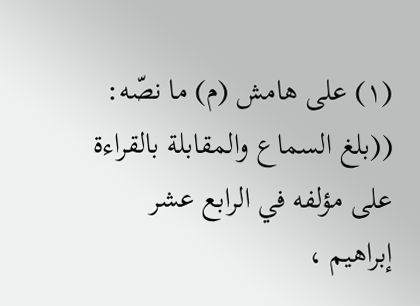(١) على هامش (م) ما نصّه: ((بلغ السماع والمقابلة بالقراءة على مؤلفه في الرابع عشر
إبراهيم ،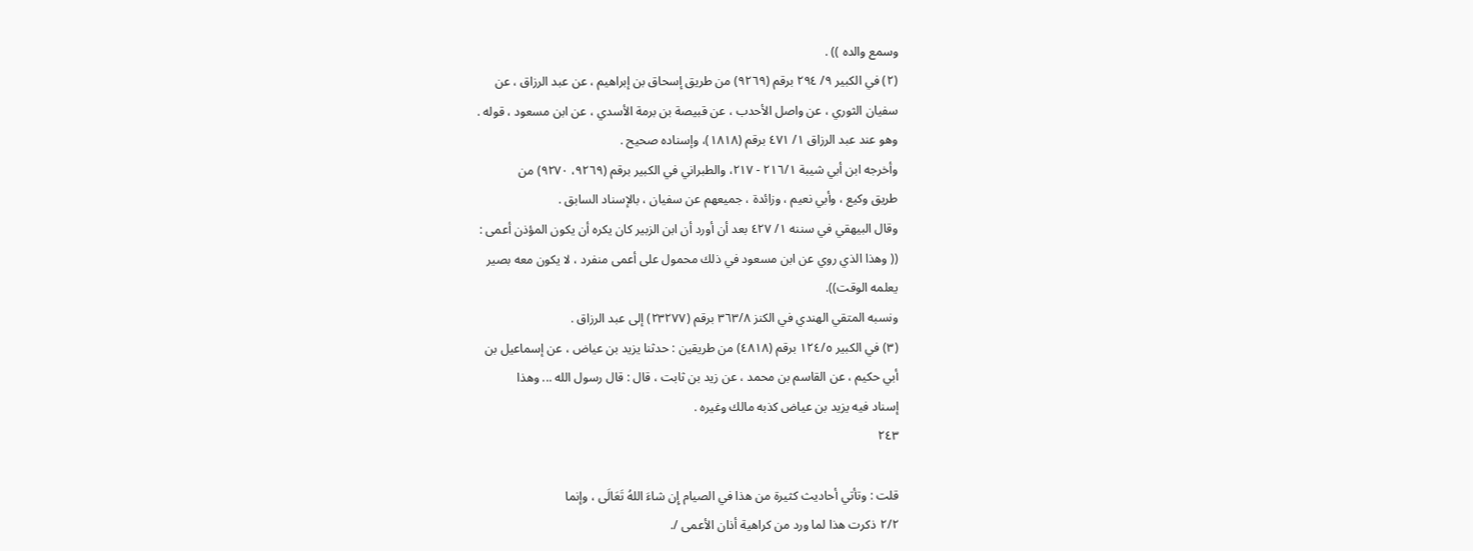وسمع والده )) .
(٢) في الكبير ٩/ ٢٩٤ برقم (٩٢٦٩) من طريق إسحاق بن إبراهيم ، عن عبد الرزاق ، عن
سفيان الثوري ، عن واصل الأحدب ، عن قبيصة بن برمة الأسدي ، عن ابن مسعود ، قوله .
وهو عند عبد الرزاق ١/ ٤٧١ برقم (١٨١٨)، وإسناده صحيح .
وأخرجه ابن أبي شيبة ٢١٦/١ - ٢١٧، والطبراني في الكبير برقم (٩٢٦٩، ٩٢٧٠) من
طريق وكيع ، وأبي نعيم ، وزائدة ، جميعهم عن سفيان ، بالإسناد السابق .
وقال البيهقي في سننه ١/ ٤٢٧ بعد أن أورد أن ابن الزبير كان يكره أن يكون المؤذن أعمى :
(( وهذا الذي روي عن ابن مسعود في ذلك محمول على أعمى منفرد ، لا يكون معه بصير
يعلمه الوقت)).
ونسبه المتقي الهندي في الكنز ٣٦٣/٨ برقم (٢٣٢٧٧) إلى عبد الرزاق .
(٣) في الكبير ١٢٤/٥ برقم (٤٨١٨) من طريقين : حدثنا يزيد بن عياض ، عن إسماعيل بن
أبي حكيم ، عن القاسم بن محمد ، عن زيد بن ثابت ، قال : قال رسول الله ... وهذا
إسناد فيه يزيد بن عياض كذبه مالك وغيره .
٢٤٣

قلت : وتأتي أحاديث كثيرة من هذا في الصيام إِن شاءَ اللهُ تَعَالَى ، وإنما
٢/٢ ذكرت هذا لما ورد من كراهية أذان الأعمى /.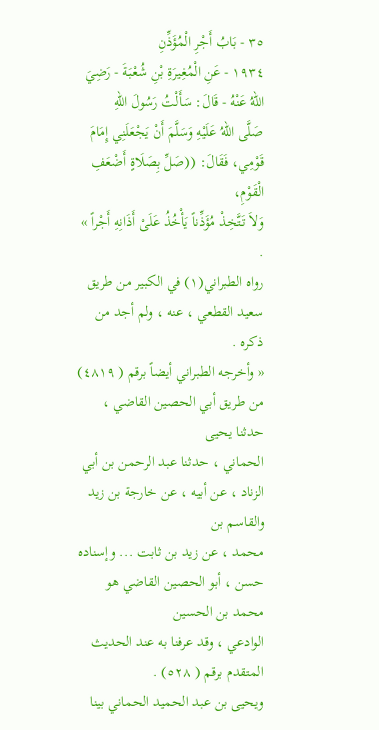٣٥ - بَابُ أَجْرِ الْمُؤَذِّنِ
١٩٣٤ - عَنِ الْمُغِيرَةِ بْنِ شُعْبَةَ - رَضِيَ اللهُ عَنْهُ - قَالَ: سَأَلْتُ رَسُولَ اللهِ
صَلَّى اللهُ عَلَيْهِ وَسَلَّمَ أَنْ يَجْعَلَنِي إِمَامَ قَوْمِي، فَقَالَ: ((صَلِّ بِصَلَاةٍ أَضْعَفِ الْقَوْمِ،
وَلاَ تَتَّخِذْ مُؤَذِّناً يَأْخُذُ عَلَىْ أَذَانِهِ أَجْراً » .
رواه الطبراني(١) في الكبير من طريق سعيد القطعي ، عنه ، ولم أجد من
ذكره .
« وأخرجه الطبراني أيضاً برقم ( ٤٨١٩) من طريق أبي الحصين القاضي ، حدثنا يحيى
الحماني ، حدثنا عبد الرحمن بن أبي الزناد ، عن أبيه ، عن خارجة بن زيد والقاسم بن
محمد ، عن زيد بن ثابت ... وإسناده حسن ، أبو الحصين القاضي هو محمد بن الحسين
الوادعي ، وقد عرفنا به عند الحديث المتقدم برقم ( ٥٢٨) .
ويحيى بن عبد الحميد الحماني بينا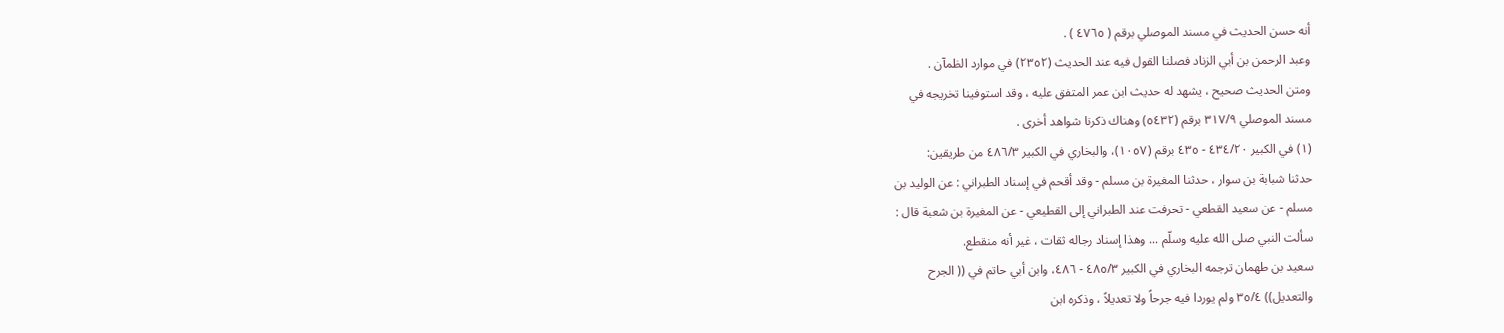أنه حسن الحديث في مسند الموصلي برقم ( ٤٧٦٥ ) .
وعبد الرحمن بن أبي الزناد فصلنا القول فيه عند الحديث (٢٣٥٢) في موارد الظمآن .
ومتن الحديث صحيح ، يشهد له حديث ابن عمر المتفق عليه ، وقد استوفينا تخريجه في
مسند الموصلي ٣١٧/٩ برقم (٥٤٣٢) وهناك ذكرنا شواهد أخرى .
(١) في الكبير ٤٣٤/٢٠ - ٤٣٥ برقم (١٠٥٧)، والبخاري في الكبير ٤٨٦/٣ من طريقين:
حدثنا شبابة بن سوار ، حدثنا المغيرة بن مسلم - وقد أقحم في إسناد الطبراني : عن الوليد بن
مسلم - عن سعيد القطعي - تحرفت عند الطبراني إلى القطيعي - عن المغيرة بن شعبة قال :
سألت النبي صلى الله عليه وسلّم ... وهذا إسناد رجاله ثقات ، غير أنه منقطع.
سعيد بن طهمان ترجمه البخاري في الكبير ٤٨٥/٣ - ٤٨٦، وابن أبي حاتم في (( الجرح
والتعديل)) ٣٥/٤ ولم يوردا فيه جرحاً ولا تعديلاً ، وذكره ابن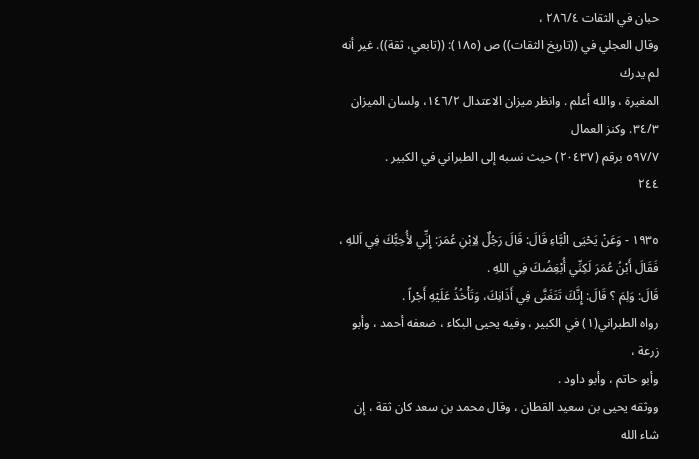حبان في الثقات ٢٨٦/٤ ،
وقال العجلي في ((تاريخ الثقات)) ص (١٨٥): ((تابعي، ثقة)). غير أنه لم يدرك
المغيرة ، والله أعلم . وانظر ميزان الاعتدال ١٤٦/٢، ولسان الميزان ٣٤/٣. وكنز العمال
٥٩٧/٧ برقم (٢٠٤٣٧) حيث نسبه إلى الطبراني في الكبير .
٢٤٤

١٩٣٥ - وَعَنْ يَحْيَى الْبَّاءِ قَالَ: قَالَ رَجُلٌ لِاِبْنِ عُمَرَ: إِنِّي لأُحِبُّكَ فِي اَللهِ ،
فَقَالَ أَبْنُ عُمَرَ لَكِنِّي أُبْغِضُكَ فِي اللهِ .
قَالَ: وَلِمَ ؟ قَالَ: إِنَّكَ تَتَغَنَّى فِي أَذَانِكَ، وَتَأْخُذُ عَلَيْهِ أَجْراً .
رواه الطبراني(١) في الكبير ، وفيه يحيى البكاء ، ضعفه أحمد ، وأبو زرعة ،
وأبو حاتم ، وأبو داود .
ووثقه يحيى بن سعيد القطان ، وقال محمد بن سعد كان ثقة ، إن شاء الله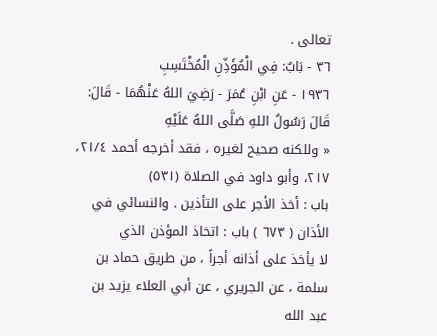تعالى .
٣٦ - بَابٌ: فِي الْمُؤَذِّنِ الْمُخْتَسِبِ
١٩٣٦ - عَنِ ابْنِ عُمَرَ - رَضِيَ اللهُ عَنْهُمَا - قَالَ: قَالَ رَسُولُ اللهِ صَلَّى اللهُ عَلَيْهِ
« وللكنه صحيح لغيره ، فقد أخرجه أحمد ٢١/٤، ٢١٧، وأبو داود في الصلاة (٥٣١)
باب : أخذ الأجر على التأذين . والنسائي في الأذان ( ٦٧٣ ) باب : اتخاذ المؤذن الذي
لا يأخذ على أذانه أجراً ، من طريق حماد بن سلمة ، عن الجريري ، عن أبي العلاء يزيد بن
عبد الله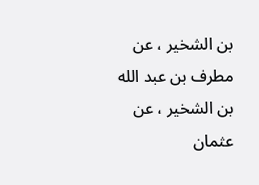بن الشخير ، عن مطرف بن عبد الله بن الشخير ، عن عثمان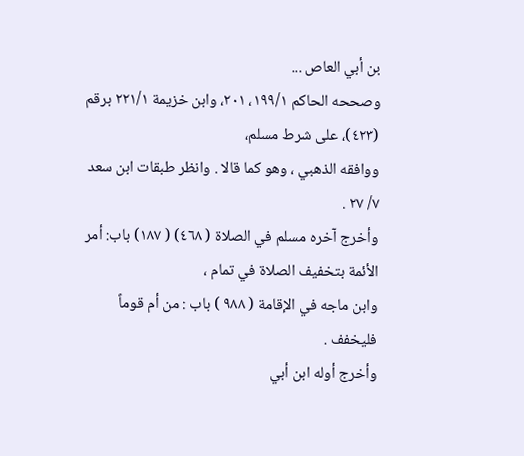بن أبي العاص ...
وصححه الحاكم ١٩٩/١، ٢٠١، وابن خزيمة ٢٢١/١ برقم (٤٢٣)، على شرط مسلم،
ووافقه الذهبي ، وهو كما قالا . وانظر طبقات ابن سعد ٧/ ٢٧ .
وأخرج آخره مسلم في الصلاة ( ٤٦٨) ( ١٨٧) باب: أمر الأئمة بتخفيف الصلاة في تمام ،
وابن ماجه في الإقامة ( ٩٨٨ ) باب : من أم قوماً فليخفف .
وأخرج أوله ابن أبي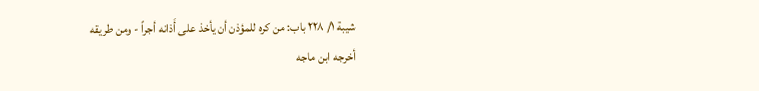شيبة ١/ ٢٢٨ باب: من كره للمؤذن أن يأخذ على أَذانه أجراً - ومن طريقه
أخرجه ابن ماجه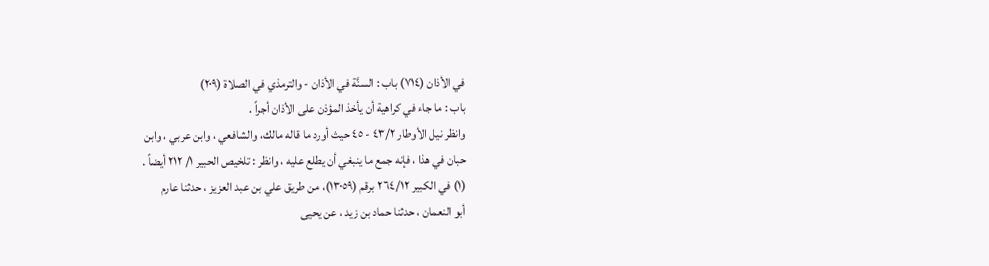في الأذان (٧١٤) باب : السنَّة في الأذان - والترمذي في الصلاة (٢٠٩)
باب : ما جاء في كراهية أن يأخذ المؤذن على الأذان أجراً .
وانظر نيل الأوطار ٤٣/٢ - ٤٥ حيث أورد ما قاله مالك، والشافعي ، وابن عربي ، وابن
حبان في هذا ، فإنه جمع ما ينبغي أن يطلع عليه ، وانظر : تلخيص الحبير ١/ ٢١٢ أيضاً .
(١) في الكبير ٢٦٤/١٢ برقم (١٣٠٥٩)، من طريق علي بن عبد العزيز ، حدثنا عارم
أبو النعمان ، حدثنا حماد بن زيد ، عن يحيى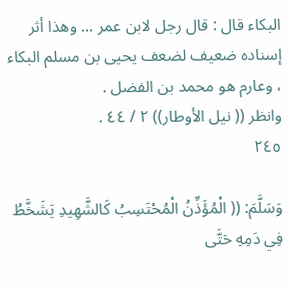البكاء قال : قال رجل لابن عمر ... وهذا أثر
إسناده ضعيف لضعف يحيى بن مسلم البكاء ، وعارم هو محمد بن الفضل .
وانظر (( نيل الأوطار)) ٢ / ٤٤ .
٢٤٥

وَسَلَّمَ: (( الْمُؤَذِّنُ الْمُحْتَسِبُ كَالشَّهِيدِ يَشَخَّطُ فِي دَمِهِ حَتَّى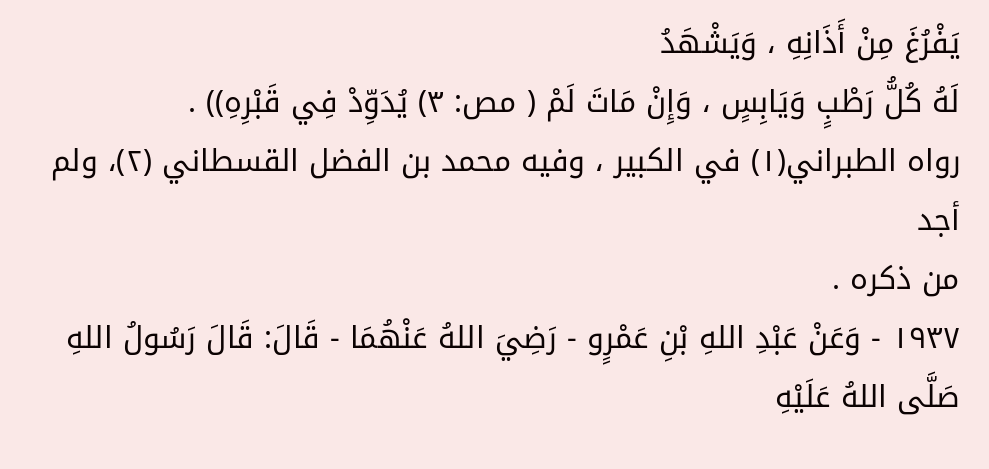يَفْرُغَ مِنْ أَذَانِهِ ، وَيَشْهَدُ
لَهُ كُلُّ رَطْبٍ وَيَابِسٍ ، وَإِنْ مَاتَ لَمْ ( مص: ٣) يُدَوِّدْ فِي قَبْرِهِ)) .
رواه الطبراني(١) في الكبير ، وفيه محمد بن الفضل القسطاني (٢)، ولم أجد
من ذكره .
١٩٣٧ - وَعَنْ عَبْدِ اللهِ بْنِ عَمْرٍو - رَضِيَ اللهُ عَنْهُمَا - قَالَ: قَالَ رَسُولُ اللهِ
صَلَّى اللهُ عَلَيْهِ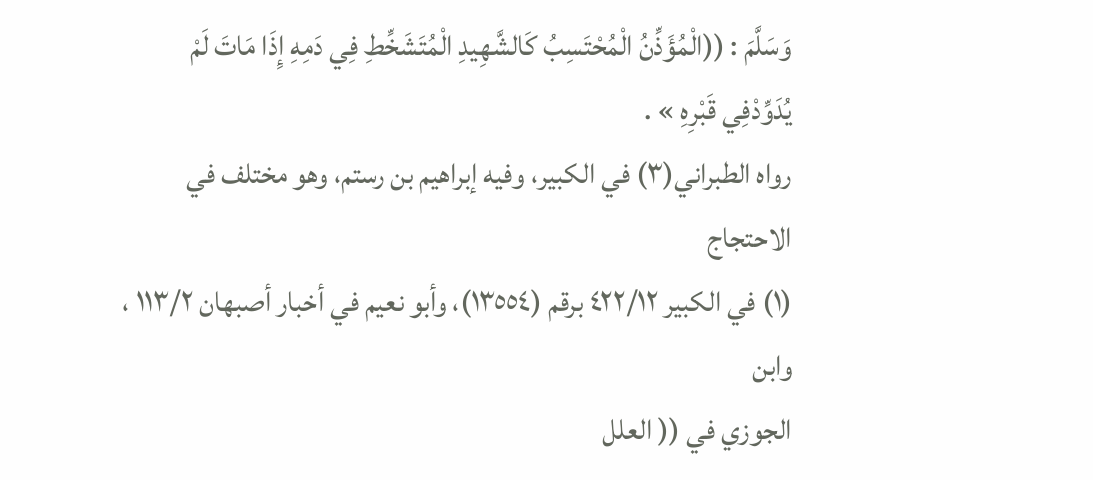وَسَلَّمَ : ((الْمُؤَذِّنُ الْمُحْتَسِبُ كَالشَّهِيدِ الْمُتَشَخِّطِ فِي دَمِهِ إِذَا مَاتَ لَمْ
يُدَوِّدْفِي قَبْرِهِ » .
رواه الطبراني(٣) في الكبير، وفيه إبراهيم بن رستم، وهو مختلف في الاحتجاج
(١) في الكبير ٤٢٢/١٢ برقم (١٣٥٥٤)، وأبو نعيم في أخبار أصبهان ١١٣/٢ ، وابن
الجوزي في (( العلل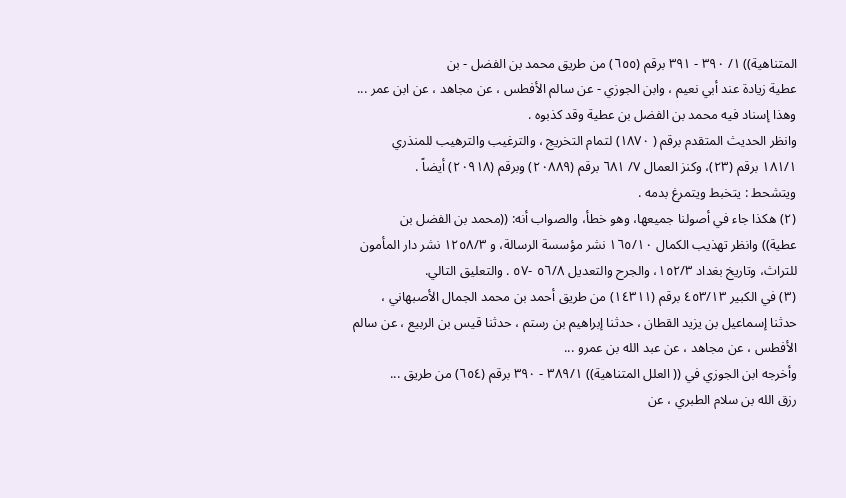المتناهية)) ١/ ٣٩٠ - ٣٩١ برقم (٦٥٥) من طريق محمد بن الفضل - بن
عطية زيادة عند أبي نعيم ، وابن الجوزي - عن سالم الأفطس ، عن مجاهد ، عن ابن عمر ...
وهذا إسناد فيه محمد بن الفضل بن عطية وقد كذبوه .
وانظر الحديث المتقدم برقم ( ١٨٧٠) لتمام التخريج ، والترغيب والترهيب للمنذري
١٨١/١ برقم (٢٣)، وكنز العمال ٧/ ٦٨١ برقم (٢٠٨٨٩) وبرقم (٢٠٩١٨) أيضاً .
ويتشحط : يتخبط ويتمرغ بدمه .
(٢) هكذا جاء في أصولنا جميعها، وهو خطأ، والصواب أنه: ((محمد بن الفضل بن
عطية)) وانظر تهذيب الكمال ١٦٥/١٠ نشر مؤسسة الرسالة، و ١٢٥٨/٣ نشر دار المأمون
للتراث، وتاريخ بغداد ١٥٢/٣، والجرح والتعديل ٥٦/٨ -٥٧ . والتعليق التالي.
(٣) في الكبير ٤٥٣/١٣ برقم (١٤٣١١) من طريق أحمد بن محمد الجمال الأصبهاني ،
حدثنا إسماعيل بن يزيد القطان ، حدثنا إبراهيم بن رستم ، حدثنا قيس بن الربيع ، عن سالم
الأفطس ، عن مجاهد ، عن عبد الله بن عمرو ...
وأخرجه ابن الجوزي في (( العلل المتناهية)) ٣٨٩/١ - ٣٩٠ برقم (٦٥٤) من طريق ...
رزق الله بن سلام الطبري ، عن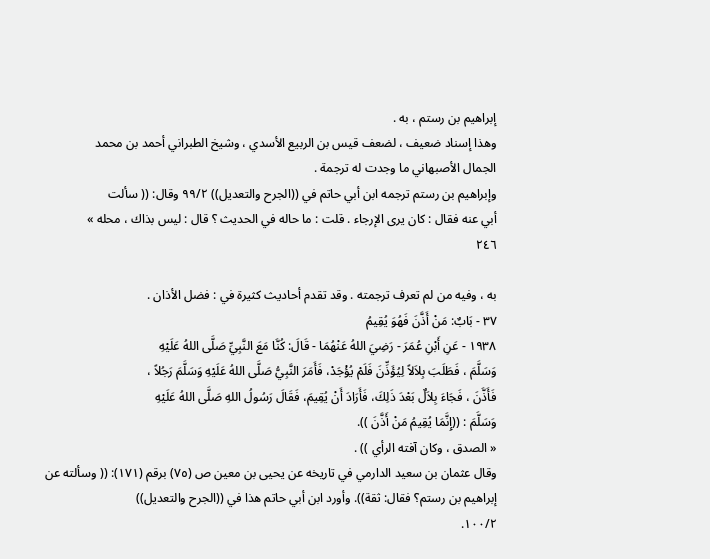إبراهيم بن رستم ، به .
وهذا إسناد ضعيف ، لضعف قيس بن الربيع الأسدي ، وشيخ الطبراني أحمد بن محمد
الجمال الأصبهاني ما وجدت له ترجمة .
وإبراهيم بن رستم ترجمه ابن أبي حاتم في ((الجرح والتعديل)) ٩٩/٢ وقال: (( سألت
أبي عنه فقال : كان يرى الإرجاء . قلت : ما حاله في الحديث ؟ قال : ليس بذاك ، محله »
٢٤٦

به ، وفيه من لم تعرف ترجمته . وقد تقدم أحاديث كثيرة في : فضل الأذان .
٣٧ - بَابٌ: مَنْ أَذَّنَ فَهُوَ يُقِيمُ
١٩٣٨ - عَنِ أَبْنِ عُمَرَ - رَضِيَ اللهُ عَنْهُمَا - قَالَ: كُنَّا مَعَ النَّبِيِّ صَلَّى اللهُ عَلَيْهِ
وَسَلَّمَ ، فَطَلَبَ بِلاَلاً لِيُؤَذِّنَ فَلَمْ يُؤْجَدْ، فَأَمَرَ النَّبِيُّ صَلَّى اللهُ عَلَيْهِ وَسَلَّمَ رَجُلاً ،
فَأَذَّنَ ، فَجَاءَ بِلاَلٌ بَعْدَ ذَلِكَ، فَأَرَادَ أَنْ يُقِيمَ، فَقَالَ رَسُولُ اللهِ صَلَّى اللهُ عَلَيْهِ
وَسَلَّمَ : ((إِنَّمَا يُقِيمُ مَنْ أَذَّنَ )).
« الصدق ، وكان آفته الرأي )) .
وقال عثمان بن سعيد الدارمي في تاريخه عن يحيى بن معين ص (٧٥) برقم (١٧١): (( وسألته عن
إبراهيم بن رستم؟ فقال: ثقة)). وأورد ابن أبي حاتم هذا في ((الجرح والتعديل))
١٠٠/٢.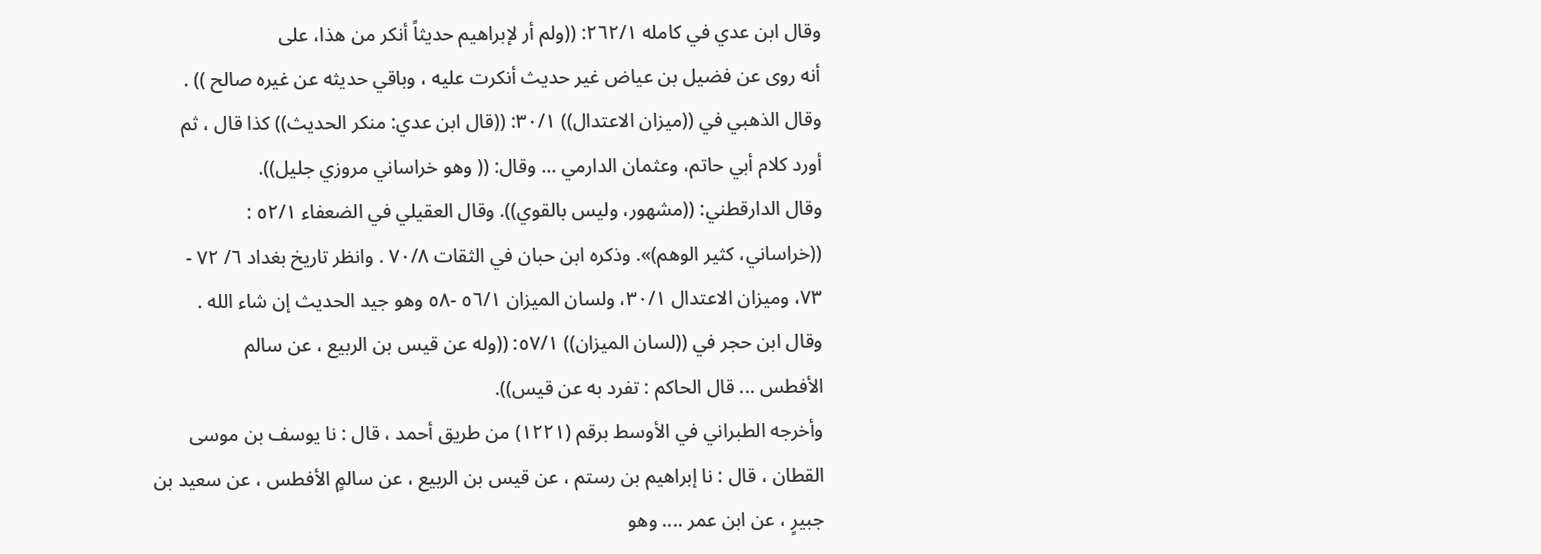وقال ابن عدي في كامله ٢٦٢/١: ((ولم أر لإبراهيم حديثاً أنكر من هذا، على
أنه روى عن فضيل بن عياض غير حديث أنكرت عليه ، وباقي حديثه عن غيره صالح )) .
وقال الذهبي في ((ميزان الاعتدال)) ٣٠/١: ((قال ابن عدي: منكر الحديث)) كذا قال ، ثم
أورد كلام أبي حاتم، وعثمان الدارمي ... وقال: (( وهو خراساني مروزي جليل)).
وقال الدارقطني: ((مشهور، وليس بالقوي)). وقال العقيلي في الضعفاء ٥٢/١ :
((خراساني، كثير الوهم)». وذكره ابن حبان في الثقات ٧٠/٨ . وانظر تاريخ بغداد ٦/ ٧٢ -
٧٣، وميزان الاعتدال ٣٠/١، ولسان الميزان ٥٦/١ -٥٨ وهو جيد الحديث إن شاء الله .
وقال ابن حجر في ((لسان الميزان)) ٥٧/١: ((وله عن قيس بن الربيع ، عن سالم
الأفطس ... قال الحاكم : تفرد به عن قيس)).
وأخرجه الطبراني في الأوسط برقم (١٢٢١) من طريق أحمد ، قال : نا يوسف بن موسى
القطان ، قال : نا إبراهيم بن رستم ، عن قيس بن الربيع ، عن سالمٍ الأفطس ، عن سعيد بن
جبيرٍ ، عن ابن عمر .... وهو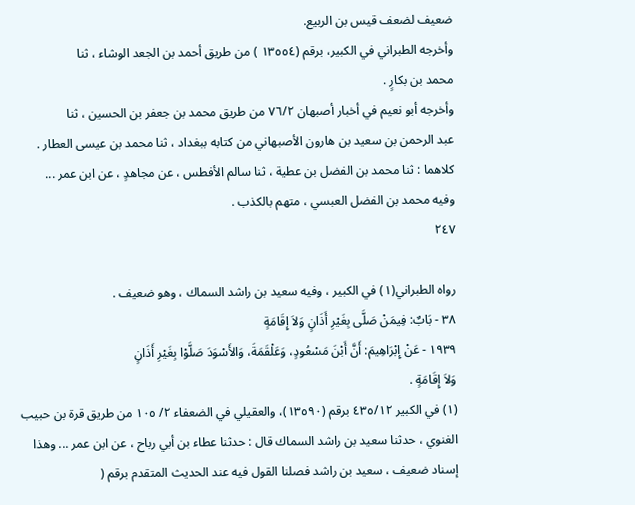ضعيف لضعف قيس بن الربيع.
وأخرجه الطبراني في الكبير، برقم (١٣٥٥٤ ) من طريق أحمد بن الجعد الوشاء ، ثنا
محمد بن بکارٍ .
وأخرجه أبو نعيم في أخبار أصبهان ٧٦/٢ من طريق محمد بن جعفر بن الحسين ، ثنا
عبد الرحمن بن سعيد بن هارون الأصبهاني من كتابه ببغداد ، ثنا محمد بن عيسى العطار .
كلاهما : ثنا محمد بن الفضل بن عطية ، ثنا سالم الأفطس ، عن مجاهدٍ ، عن ابن عمر ...
وفيه محمد بن الفضل العبسي ، متهم بالكذب .
٢٤٧

رواه الطبراني(١) في الكبير ، وفيه سعيد بن راشد السماك ، وهو ضعيف .
٣٨ - بَابٌ: فِيمَنْ صَلَّى بِغَيْرِ أَذَانٍ وَلاَ إِقَامَةٍ
١٩٣٩ - عَنْ إِبْرَاهِيمَ: أَنَّ أَبْنَ مَسْعُودٍ، وَعَلْقَمَةَ، وَالأَسْوَدَ صَلَّوْا بِغَيْرِ أَذَانٍ
وَلاَ إِقَامَةٍ .
(١) في الكبير ٤٣٥/١٢ برقم (١٣٥٩٠)، والعقيلي في الضعفاء ٢/ ١٠٥ من طريق قرة بن حبيب
الغنوي ، حدثنا سعيد بن راشد السماك قال : حدثنا عطاء بن أبي رباح ، عن ابن عمر ... وهذا
إسناد ضعيف ، سعيد بن راشد فصلنا القول فيه عند الحديث المتقدم برقم (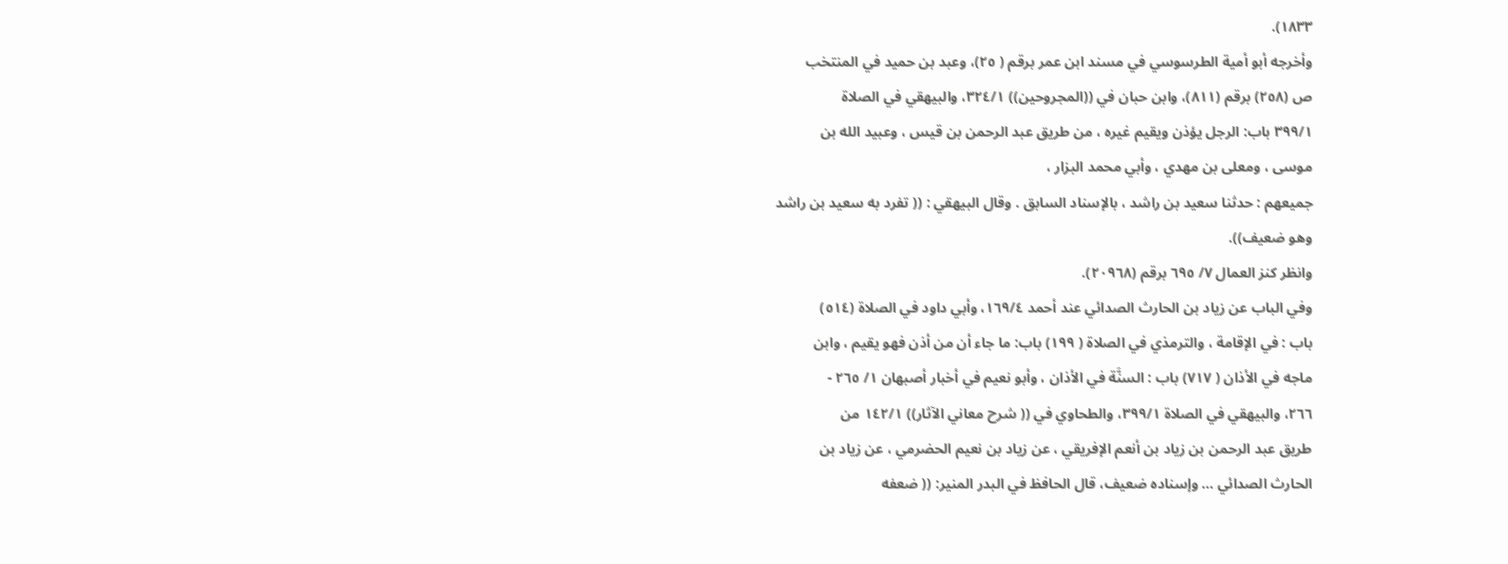١٨٣٣).
وأخرجه أبو أمية الطرسوسي في مسند ابن عمر برقم ( ٢٥)، وعبد بن حميد في المنتخب
ص (٢٥٨) برقم (٨١١)، وابن حبان في ((المجروحين)) ٣٢٤/١، والبيهقي في الصلاة
٣٩٩/١ باب: الرجل يؤذن ويقيم غيره ، من طريق عبد الرحمن بن قيس ، وعبيد الله بن
موسى ، ومعلی بن مهدي ، وأبي محمد البزار ،
جميعهم : حدثنا سعيد بن راشد ، بالإسناد السابق . وقال البيهقي : (( تفرد به سعيد بن راشد
وهو ضعيف)).
وانظر كنز العمال ٧/ ٦٩٥ برقم (٢٠٩٦٨).
وفي الباب عن زياد بن الحارث الصدائي عند أحمد ١٦٩/٤، وأبي داود في الصلاة (٥١٤)
باب : في الإقامة ، والترمذي في الصلاة ( ١٩٩) باب: ما جاء أن من أذن فهو يقيم ، وابن
ماجه في الأذان ( ٧١٧) باب : السنَّة في الأذان ، وأبو نعيم في أخبار أصبهان ١/ ٢٦٥ -
٢٦٦، والبيهقي في الصلاة ٣٩٩/١، والطحاوي في (( شرح معاني الآثار)) ١٤٢/١ من
طريق عبد الرحمن بن زياد بن أنعم الإفريقي ، عن زياد بن نعيم الحضرمي ، عن زياد بن
الحارث الصدائي ... وإسناده ضعيف، قال الحافظ في البدر المنير: (( ضعفه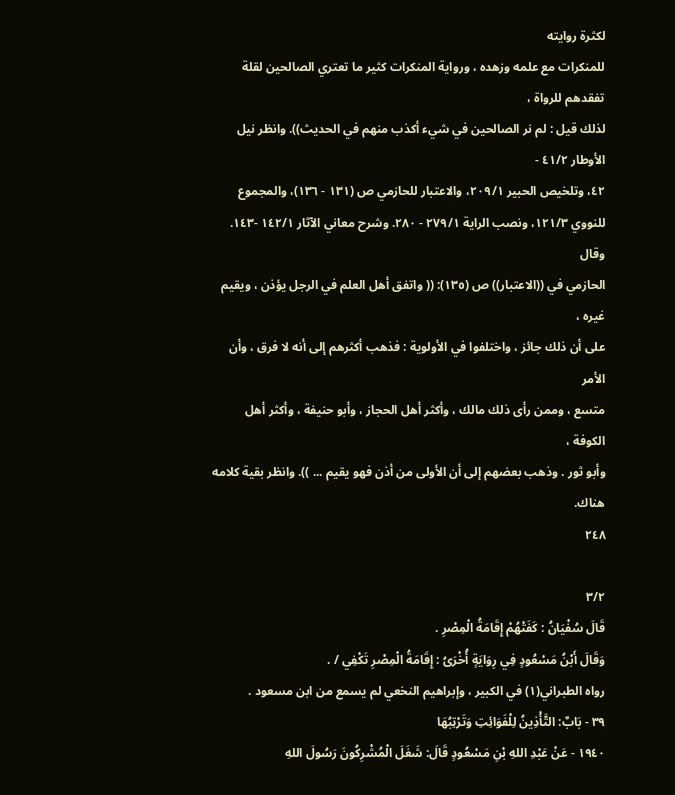لكثرة روايته
للمنكرات مع علمه وزهده ، ورواية المنكرات كثير ما تعتري الصالحين لقلة تفقدهم للرواة ،
لذلك قيل : لم نر الصالحين في شيء أكذب منهم في الحديث)). وانظر نيل الأوطار ٤١/٢ -
٤٢، وتلخيص الحبير ٢٠٩/١، والاعتبار للحازمي ص (١٣١ - ١٣٦)، والمجموع
للنووي ١٢١/٣، ونصب الراية ٢٧٩/١ - ٢٨٠. وشرح معاني الآثار ١٤٢/١ -١٤٣. وقال
الحازمي في ((الاعتبار)) ص (١٣٥): (( واتفق أهل العلم في الرجل يؤذن ، ويقيم غيره ،
على أن ذلك جائز ، واختلفوا في الأولوية : فذهب أكثرهم إلى أنه لا فرق ، وأن الأمر
متسع ، وممن رأى ذلك مالك ، وأكثر أهل الحجاز ، وأبو حنيفة ، وأكثر أهل الكوفة ،
وأبو ثور . وذهب بعضهم إلى أن الأولى من أذن فهو يقيم ... )). وانظر بقية كلامه هناك.
٢٤٨

٣/٢
قَالَ سُفْيَانُ : كَفَتْهُمْ إِقَامَةُ الْمِصْرِ .
وَقَالَ أَبْنُ مَسْعُودٍ فِي رِوَايَةٍ أُخْرَىُ : إِقَامَةُ الْمِصْرِ تَكْفِي / .
رواه الطبراني(١) في الكبير ، وإبراهيم النخعي لم يسمع من ابن مسعود .
٣٩ - بَابٌ: التَّأْذِينُ لِلْفَوَائِتِ وَتَرْتِبُهَا
١٩٤٠ - عَنْ عَبْدِ اللهِ بْنِ مَسْعُودٍ قَالَ: شَغَلَ الْمُشْرِكُونَ رَسُولَ اللهِ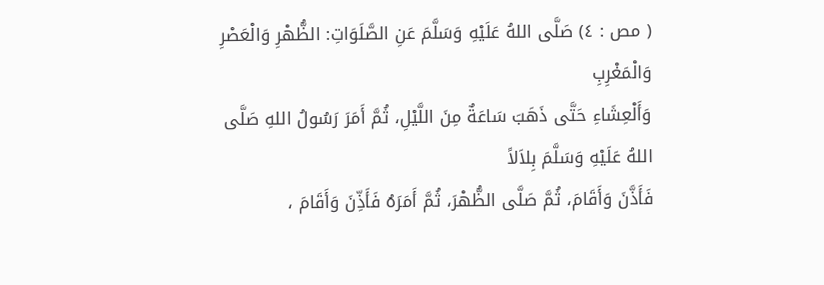( مص : ٤) صَلَّى اللهُ عَلَيْهِ وَسَلَّمَ عَنِ الصَّلَوَاتِ: الظُّهْرِ وَالْعَصْرِ وَالْمَغْرِبِ
وَأَلْعِشَاءِ حَتَّى ذَهَبَ سَاعَةٌ مِنَ اللَّيْلِ، ثُمَّ أَمَرَ رَسُولُ اللهِ صَلَّى اللهُ عَلَيْهِ وَسَلَّمَ بِلاَلاً
فَأَذَّنَ وَأَقَامَ، ثُمَّ صَلَّى الظُّهْرَ، ثُمَّ أَمَرَهُ فَأَذِّنَ وَأَقَامَ ،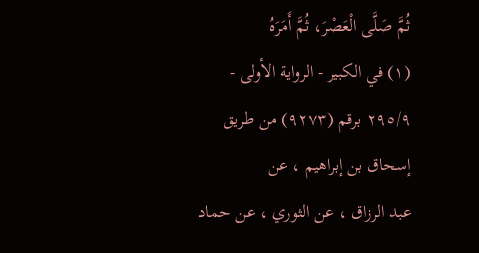ثُمَّ صَلَّى الْعَصْرَ، ثُمَّ أَمَرَهُ
(١) في الكبير - الرواية الأولى - ٢٩٥/٩ برقم (٩٢٧٣) من طريق إسحاق بن إبراهيم ، عن
عبد الرزاق ، عن الثوري ، عن حماد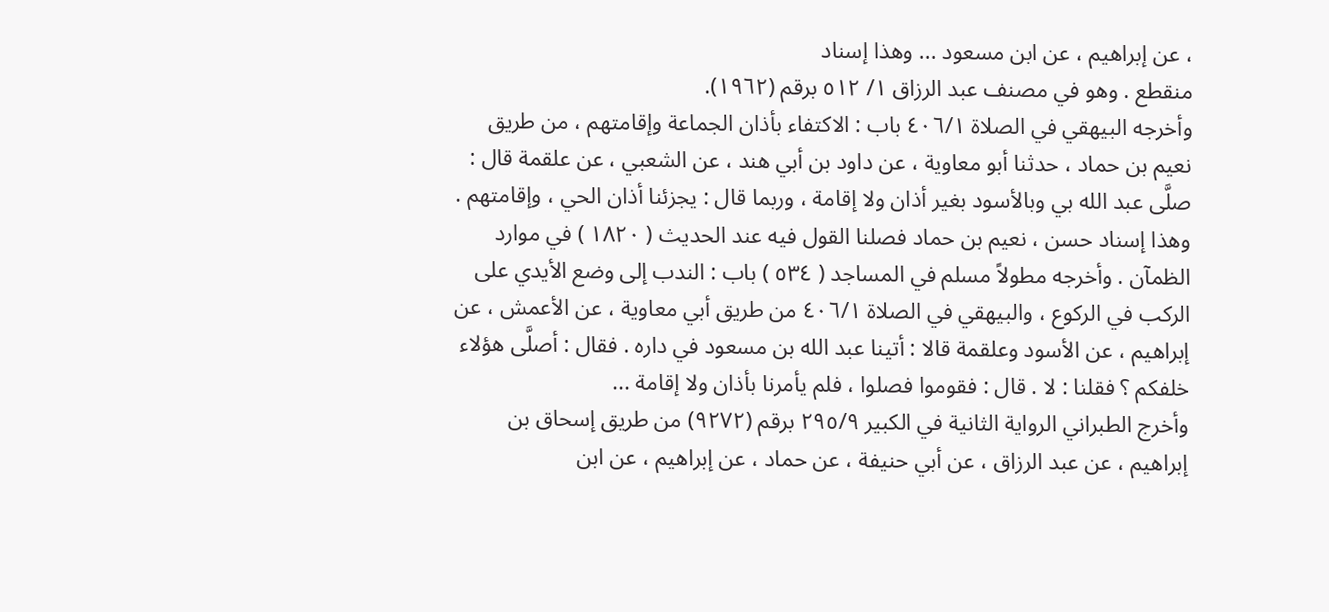، عن إبراهيم ، عن ابن مسعود ... وهذا إسناد
منقطع . وهو في مصنف عبد الرزاق ١/ ٥١٢ برقم (١٩٦٢).
وأخرجه البيهقي في الصلاة ٤٠٦/١ باب : الاكتفاء بأذان الجماعة وإقامتهم ، من طريق
نعيم بن حماد ، حدثنا أبو معاوية ، عن داود بن أبي هند ، عن الشعبي ، عن علقمة قال :
صلَّى عبد الله بي وبالأسود بغير أذان ولا إقامة ، وربما قال : يجزئنا أذان الحي ، وإقامتهم .
وهذا إسناد حسن ، نعيم بن حماد فصلنا القول فيه عند الحديث ( ١٨٢٠ ) في موارد
الظمآن . وأخرجه مطولاً مسلم في المساجد ( ٥٣٤ ) باب : الندب إلى وضع الأيدي على
الركب في الركوع ، والبيهقي في الصلاة ٤٠٦/١ من طريق أبي معاوية ، عن الأعمش ، عن
إبراهيم ، عن الأسود وعلقمة قالا : أتينا عبد الله بن مسعود في داره . فقال : أصلَّى هؤلاء
خلفكم ؟ فقلنا : لا . قال : فقوموا فصلوا ، فلم يأمرنا بأذان ولا إقامة ...
وأخرج الطبراني الرواية الثانية في الكبير ٢٩٥/٩ برقم (٩٢٧٢) من طريق إسحاق بن
إبراهيم ، عن عبد الرزاق ، عن أبي حنيفة ، عن حماد ، عن إبراهيم ، عن ابن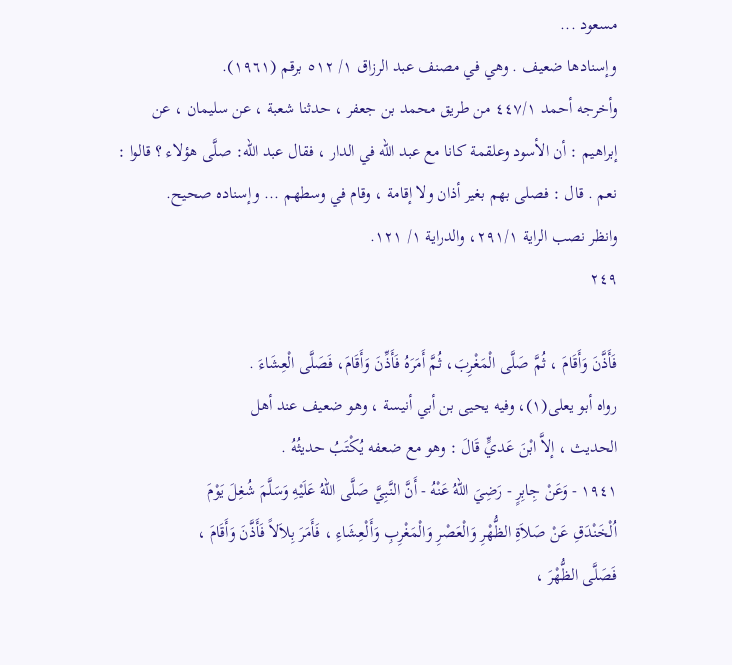مسعود ...
وإسنادها ضعيف . وهي في مصنف عبد الرزاق ١/ ٥١٢ برقم (١٩٦١).
وأخرجه أحمد ٤٤٧/١ من طريق محمد بن جعفر ، حدثنا شعبة ، عن سليمان ، عن
إبراهيم : أن الأسود وعلقمة كانا مع عبد الله في الدار ، فقال عبد الله: صلَّى هؤلاء ؟ قالوا :
نعم . قال : فصلى بهم بغير أذان ولا إقامة ، وقام في وسطهم ... وإسناده صحيح.
وانظر نصب الراية ٢٩١/١، والدراية ١/ ١٢١.
٢٤٩

فَأَذَّنَ وَأَقَامَ ، ثُمَّ صَلَّى الْمَغْرِبَ، ثُمَّ أَمَرَهُ فَأَذِّنَ وَأَقَامَ، فَصَلَّى الْعِشَاءَ .
رواه أبو يعلى(١)، وفيه يحيى بن أبي أنيسة ، وهو ضعيف عند أهل
الحديث ، إلاَّ ابْنَ عَديٍّ قَالَ : وهو مع ضعفه يُكْتَبُ حديثُهُ .
١٩٤١ - وَعَنْ جِابِرٍ - رَضِيَ اللهُ عَنْهُ - أَنَّ النَّبِيَّ صَلَّى اللهُ عَلَيْهِ وَسَلَّمَ شُغِلَ يَوْمَ
اُلْخَنْدَقِ عَنْ صَلاَةِ الظُّهْرِ وَالْعَصْرِ وَالْمَغْرِبِ وَأَلْعِشَاءِ ، فَأَمَرَ بِلاَلاً فَأَذَّنَ وَأَقَامَ ،
فَصَلَّى الظُّهْرَ ،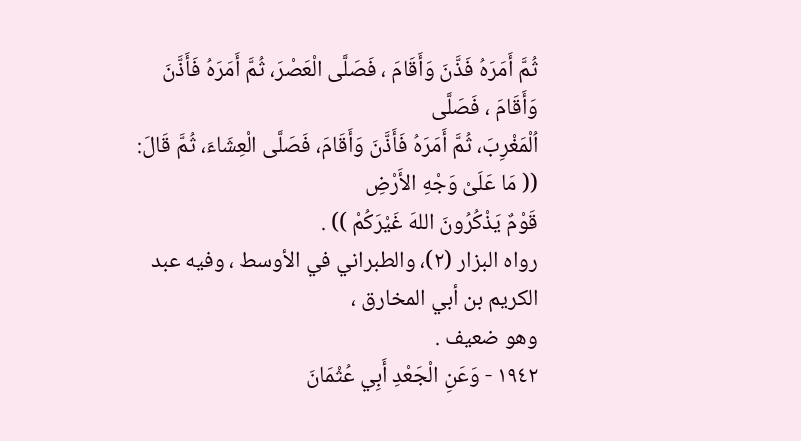ثُمَّ أَمَرَهُ فَذَّنَ وَأَقَامَ ، فَصَلَّى الْعَصْرَ، ثُمَّ أَمَرَهُ فَأَذَّنَ وَأَقَامَ ، فَصَلَّى
اُلْمَغْرِبَ، ثُمَّ أَمَرَهُ فَأَذَّنَ وَأَقَامَ، فَصَلَّى الْعِشَاءَ، ثُمَّ قَالَ: (( مَا عَلَىْ وَجْهِ الأَرْضِ
قَوْمٌ يَذْكُرُونَ اللهَ غَيْرَكُمْ )) .
رواه البزار (٢)، والطبراني في الأوسط ، وفيه عبد الكريم بن أبي المخارق ،
وهو ضعيف .
١٩٤٢ - وَعَنِ الْجَعْدِ أَبِي عُثْمَانَ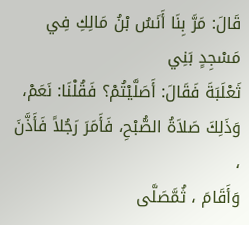قَالَ: مَرَّ بِنَا أَنَسُ بْنُ مَالِكِ فِي مَسْجِدٍ بَنِي
ثَعْلَبَةَ فَقَالَ: أَصَلَّيْتُمْ؟ فَقُلْنَا: نَعَمْ، وَذَلِكَ صَلاَةُ الصُّبْحِ، فَأَمَرَ رَجُلاً فَأَذَّنَ ،
وَأَقَامَ ، ثُمَّصَلَّى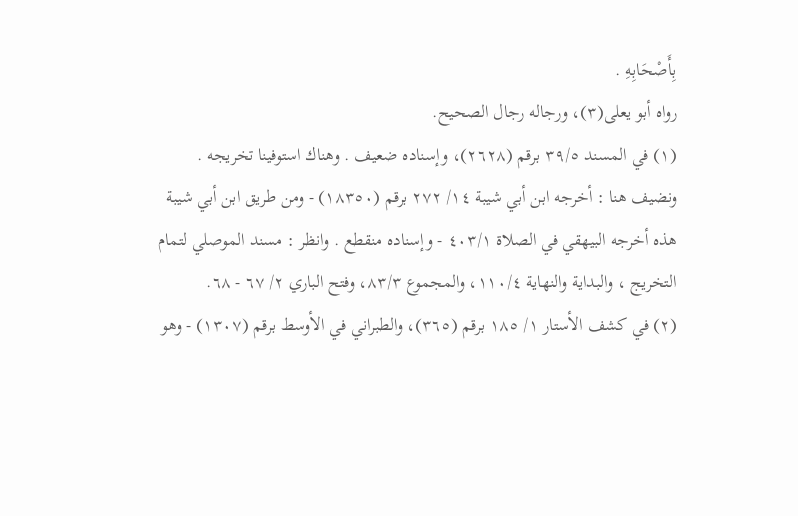بِأَصْحَابِهِ .
رواه أبو يعلى(٣)، ورجاله رجال الصحيح.
(١) في المسند ٣٩/٥ برقم (٢٦٢٨)، وإسناده ضعيف . وهناك استوفينا تخريجه .
ونضيف هنا : أخرجه ابن أبي شيبة ١٤/ ٢٧٢ برقم (١٨٣٥٠) - ومن طريق ابن أبي شيبة
هذه أخرجه البيهقي في الصلاة ٤٠٣/١ - وإسناده منقطع . وانظر : مسند الموصلي لتمام
التخريج ، والبداية والنهاية ١١٠/٤، والمجموع ٨٣/٣، وفتح الباري ٢/ ٦٧ - ٦٨.
(٢) في كشف الأستار ١/ ١٨٥ برقم (٣٦٥)، والطبراني في الأوسط برقم (١٣٠٧) - وهو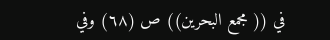في (( مجمع البحرين)) ص (٦٨) وفي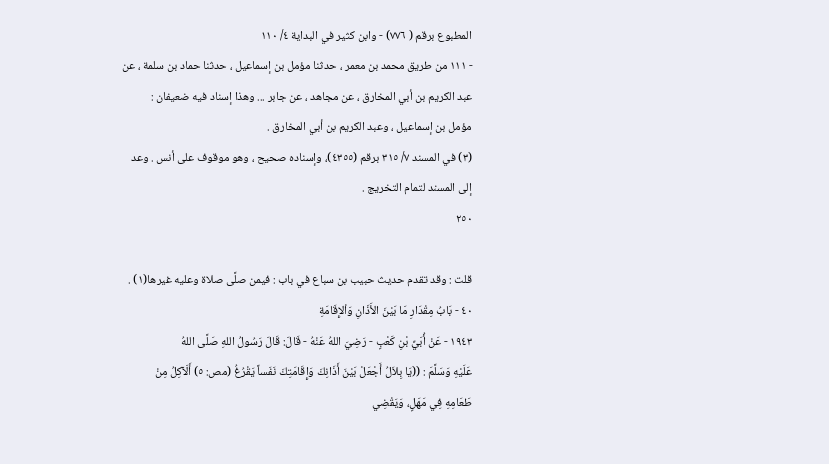المطبوع برقم ( ٧٧٦) - وابن كثير في البداية ٤/ ١١٠
- ١١١ من طريق محمد بن معمر ، حدثنا مؤمل بن إسماعيل ، حدثنا حماد بن سلمة ، عن
عبد الكريم بن أبي المخارق ، عن مجاهد ، عن جابر ... وهذا إسناد فيه ضعيفان :
مؤمل بن إسماعيل ، وعبد الكريم بن أبي المخارق .
(٣) في المسند ٧/ ٣١٥ برقم (٤٣٥٥)، وإسناده صحيح ، وهو موقوف على أنس . وعد
إلى المسند لتمام التخريج .
٢٥٠

قلت : وقد تقدم حديث حبيب بن سباع في باب : فيمن صلَّى صلاة وعليه غيرها(١) .
٤٠ - بَابُ مِقْدَارِ مَا بَيْنَ الأَذَانِ وَاْلإِقَامَةِ
١٩٤٣ - عَنْ أُبَيِّ بْنِ كَعْبٍ - رَضِيَ اللهُ عَنْهُ - قَالَ: قَالَ رَسُولُ اللهِ صَلَّى اللهُ
عَلَيْهِ وَسَلَّمَ : ((يَا بِلاَلُ أَجْعَلْ بَيْنَ أَذَانِكَ وَإِقَامَتِكَ نَفَساً يَقْرُغُ (مص: ٥) أَلَآكِلُ مِنْ
طَعَامِهِ فِي مَهَلٍ، وَيَقْضِي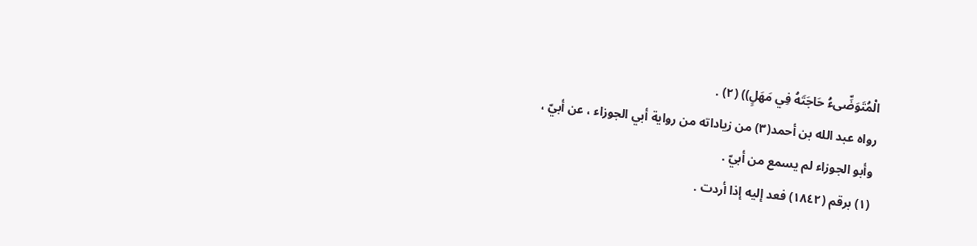الْمُتَوَضِّىءُ حَاجَتَهُ فِي مَهَلٍ)) (٢) .
رواه عبد الله بن أحمد(٣) من زياداته من رواية أبي الجوزاء ، عن أبيّ ،
وأبو الجوزاء لم يسمع من أبيّ .
(١) برقم (١٨٤٢) فعد إليه إذا أردت .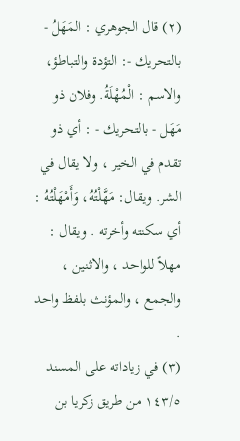(٢) قال الجوهري : المَهَلُ - بالتحريك -: التؤدة والتباطؤ، والاسم : الْمُهْلَةُ. وفلان ذو
مَهَل - بالتحريك - : أي ذو تقدم في الخير ، ولا يقال في الشر. ويقال: مَهَّلْتُهُ، وَأَمْهَلْتُهُ :
أي سكنته وأخرته . ويقال : مهلاً للواحد ، والاثنين ، والجمع ، والمؤنث بلفظ واحد .
(٣) في زياداته على المسند ١٤٣/٥ من طريق زكريا بن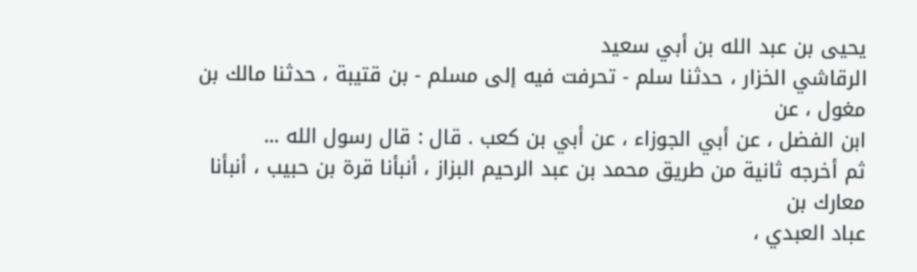يحيى بن عبد الله بن أبي سعيد
الرقاشي الخزار ، حدثنا سلم - تحرفت فيه إلى مسلم - بن قتيبة ، حدثنا مالك بن مغول ، عن
ابن الفضل ، عن أبي الجوزاء ، عن أبي بن كعب . قال : قال رسول الله ...
ثم أخرجه ثانية من طريق محمد بن عبد الرحيم البزاز ، أنبأنا قرة بن حبيب ، أنبأنا معارك بن
عباد العبدي ،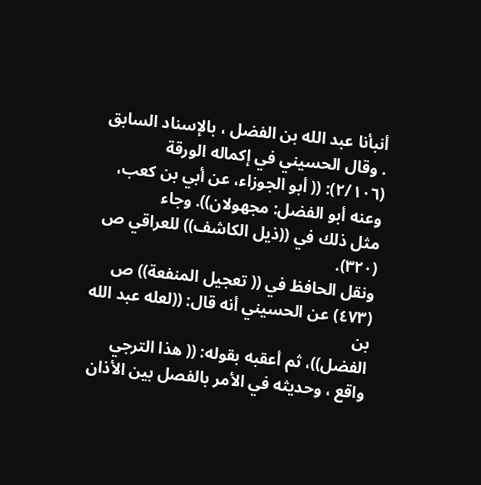أنبأنا عبد الله بن الفضل ، بالإسناد السابق . وقال الحسيني في إكماله الورقة
(٢/١٠٦): (( أبو الجوزاء، عن أبي بن كعب، وعنه أبو الفضل: مجهولان)). وجاء
مثل ذلك في ((ذيل الكاشف)) للعراقي ص (٣٢٠).
ونقل الحافظ في (( تعجيل المنفعة)) ص (٤٧٣) عن الحسيني أنه قال: ((لعله عبد الله بن
الفضل))، ثم أعقبه بقوله: (( هذا الترجي واقع ، وحديثه في الأمر بالفصل بين الأذان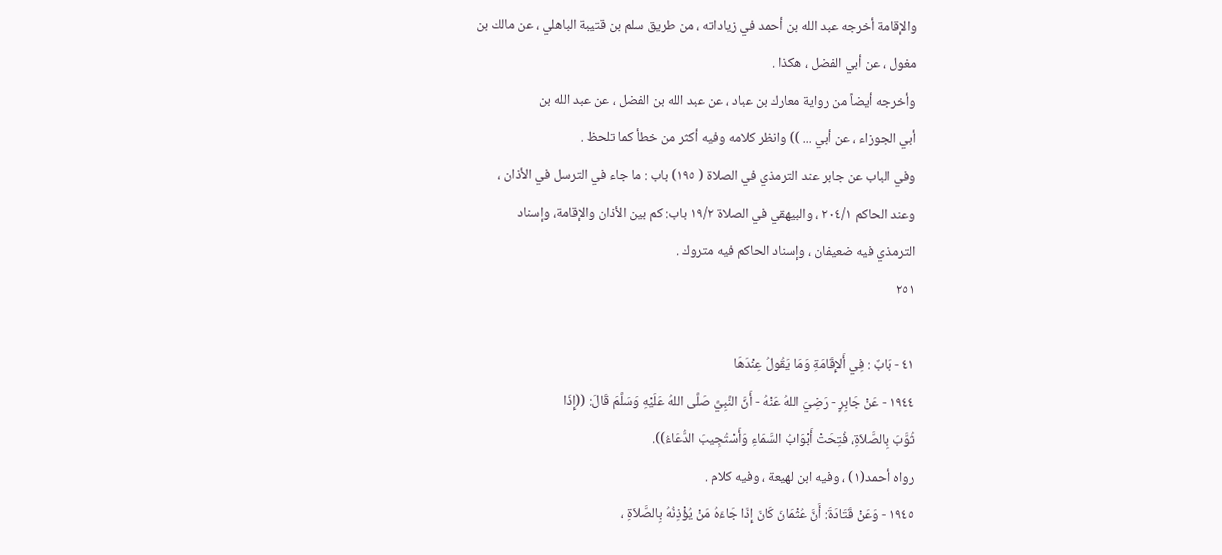والإقامة أخرجه عبد الله بن أحمد في زياداته ، من طريق سلم بن قتيبة الباهلي ، عن مالك بن
مغول ، عن أبي الفضل ، هكذا .
وأخرجه أيضاً من رواية معارك بن عباد ، عن عبد الله بن الفضل ، عن عبد الله بن
أبي الجوزاء ، عن أبي ... )) وانظر كلامه وفيه أكثر من خطأ كما تلحظ .
وفي الباب عن جابر عند الترمذي في الصلاة ( ١٩٥) باب : ما جاء في الترسل في الأذان ،
وعند الحاكم ٢٠٤/١ ، والبيهقي في الصلاة ١٩/٢ باب: كم بين الأذان والإقامة، وإسناد
الترمذي فيه ضعيفان ، وإسناد الحاكم فيه متروك .
٢٥١

٤١ - بَابٌ : فِي أَلإِقَامَةِ وَمَا يَقُولُ عِنْدَهَا
١٩٤٤ - عَنْ جَابِرٍ - رَضِيَ اللهُ عَنْهُ - أَنَّ النَّبِيَّ صَلَّى اللهُ عَلَيْهِ وَسَلَّمَ قَالَ: ((إِذَا
ثُوَّبَ بِالصَّلاَةِ، فُتِحَتْ أَبْوَابُ السَّمَاءِ وَأَسْتُجِيبَ الدُّعَاءُ)).
رواه أحمد(١) ، وفيه ابن لهيعة ، وفيه كلام .
١٩٤٥ - وَعَنْ قَتَادَةَ: أَنَّ عُثْمَانَ كَانَ إِذَا جَاءَهُ مَنْ يُؤْذِنُهُ بِالصَّلاَةِ ،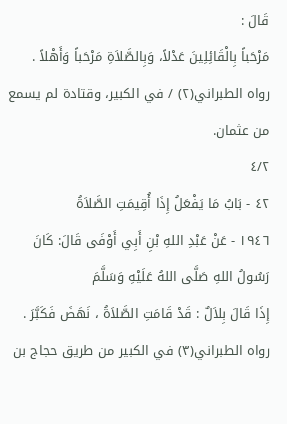قَالَ :
مَرْحَباً بِالْقَائِلِينَ عَدْلاً، وَبِالصَّلاَةِ مَرْحَباً وَأَهْلاً .
رواه الطبراني(٢) / في الكبير، وقتادة لم يسمع من عثمان.
٤/٢
٤٢ - بَابُ مَا يَفْعَلُ إِذَا أُقِيمَتِ الصَّلاَةُ
١٩٤٦ - عَنْ عَبْدِ اللهِ بْنِ أَبِي أَوْفَى قَالَ: كَانَ رَسُولُ اللهِ صَلَّى اللهُ عَلَيْهِ وَسَلَّمَ
إِذَا قَالَ بِلاَلٌ : قَدْ قَامَتِ الصَّلاَةُ ، نَهَضَ فَكَبَّرَ .
رواه الطبراني(٣) في الكبير من طريق حجاج بن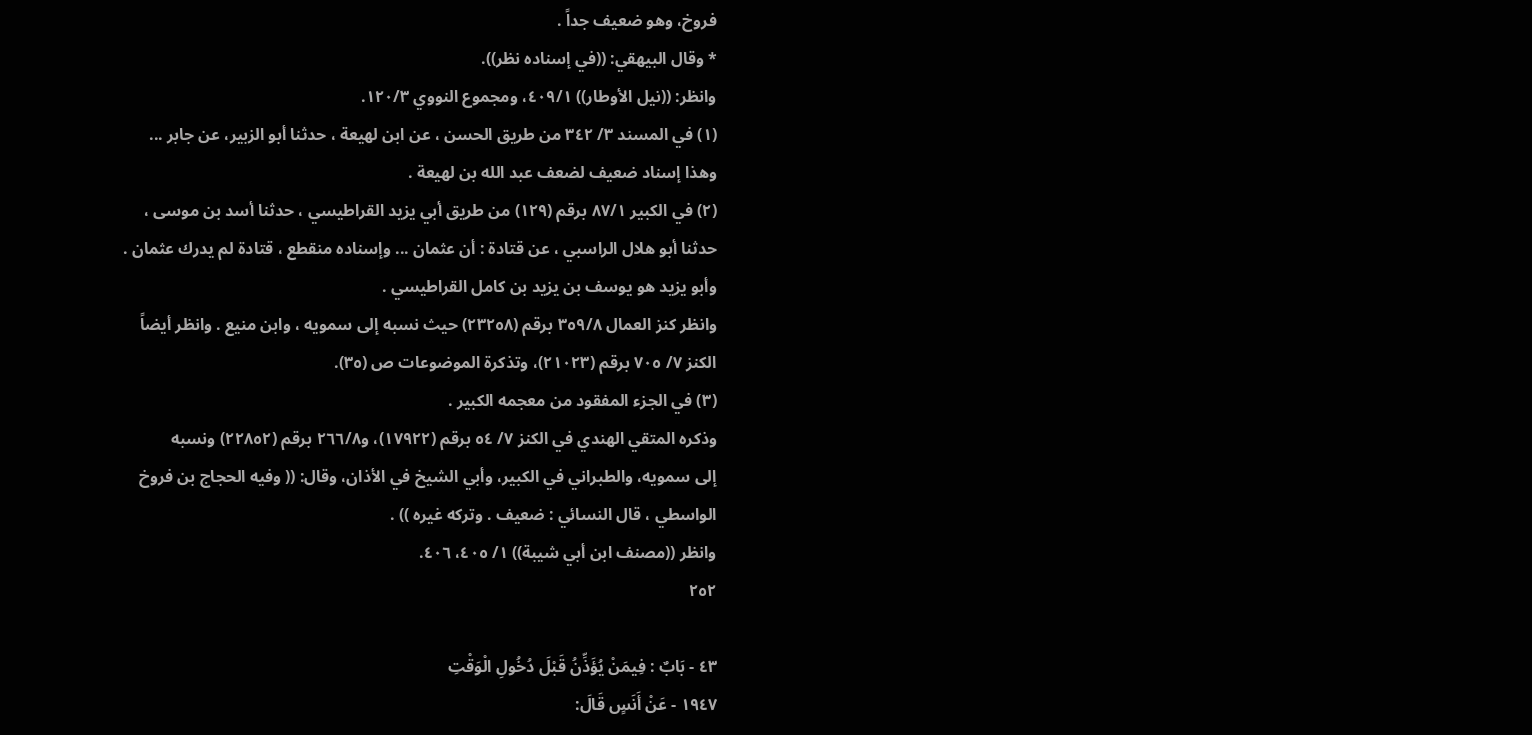فروخ، وهو ضعيف جداً .
* وقال البيهقي: ((في إسناده نظر)).
وانظر: ((نيل الأوطار)) ٤٠٩/١، ومجموع النووي ١٢٠/٣.
(١) في المسند ٣/ ٣٤٢ من طريق الحسن ، عن ابن لهيعة ، حدثنا أبو الزبير، عن جابر ...
وهذا إسناد ضعيف لضعف عبد الله بن لهيعة .
(٢) في الكبير ٨٧/١ برقم (١٢٩) من طريق أبي يزيد القراطيسي ، حدثنا أسد بن موسى ،
حدثنا أبو هلال الراسبي ، عن قتادة : أن عثمان ... وإسناده منقطع ، قتادة لم يدرك عثمان .
وأبو يزيد هو يوسف بن يزيد بن كامل القراطيسي .
وانظر كنز العمال ٣٥٩/٨ برقم (٢٣٢٥٨) حيث نسبه إلى سمويه ، وابن منيع . وانظر أيضاً
الكنز ٧/ ٧٠٥ برقم (٢١٠٢٣)، وتذكرة الموضوعات ص (٣٥).
(٣) في الجزء المفقود من معجمه الكبير .
وذكره المتقي الهندي في الكنز ٧/ ٥٤ برقم (١٧٩٢٢)، و٢٦٦/٨ برقم (٢٢٨٥٢) ونسبه
إلى سمويه، والطبراني في الكبير، وأبي الشيخ في الأذان، وقال: (( وفيه الحجاج بن فروخ
الواسطي ، قال النسائي : ضعيف . وتركه غيره )) .
وانظر ((مصنف ابن أبي شيبة)) ١/ ٤٠٥، ٤٠٦.
٢٥٢

٤٣ - بَابٌ : فِيمَنْ يُؤَذِّنُ قَبْلَ دُخُولِ الْوَقْتِ
١٩٤٧ - عَنْ أَنَسٍ قَالَ: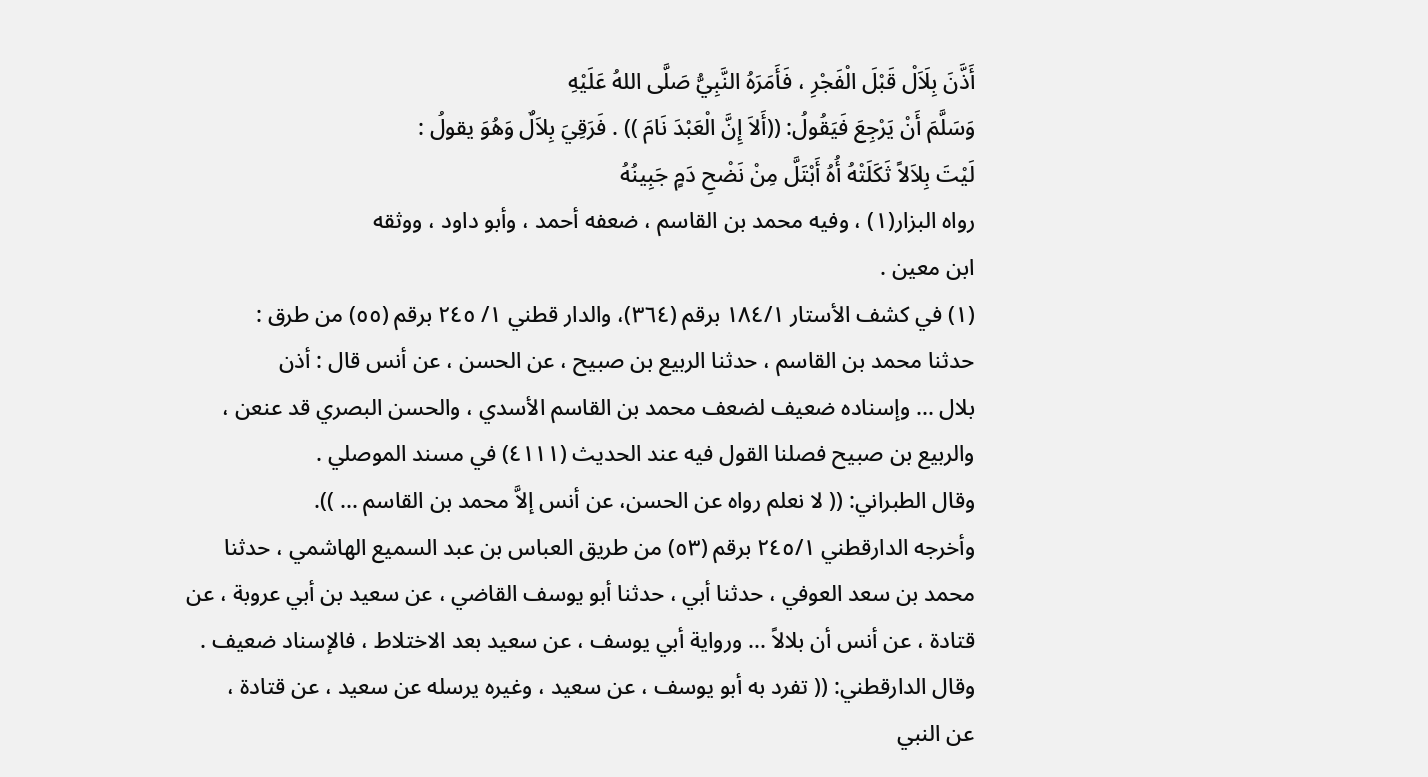أَذَّنَ بِلَاَلْ قَبْلَ الْفَجْرِ ، فَأَمَرَهُ النَّبِيُّ صَلَّى اللهُ عَلَيْهِ
وَسَلَّمَ أَنْ يَرْجِعَ فَيَقُولُ: ((أَلاَ إِنَّ الْعَبْدَ نَامَ )) . فَرَقِيَ بِلاَلٌ وَهُوَ يقولُ :
لَيْتَ بِلاَلاً ثَكَلَتْهُ أُهُ أَبْتَلَّ مِنْ نَضْحِ دَمٍ جَبِينُهُ
رواه البزار(١) ، وفيه محمد بن القاسم ، ضعفه أحمد ، وأبو داود ، ووثقه
ابن معين .
(١) في كشف الأستار ١٨٤/١ برقم (٣٦٤)، والدار قطني ١/ ٢٤٥ برقم (٥٥) من طرق :
حدثنا محمد بن القاسم ، حدثنا الربيع بن صبيح ، عن الحسن ، عن أنس قال : أذن
بلال ... وإسناده ضعيف لضعف محمد بن القاسم الأسدي ، والحسن البصري قد عنعن ،
والربيع بن صبيح فصلنا القول فيه عند الحديث (٤١١١) في مسند الموصلي .
وقال الطبراني: (( لا نعلم رواه عن الحسن، عن أنس إلاَّ محمد بن القاسم ... )).
وأخرجه الدارقطني ٢٤٥/١ برقم (٥٣) من طريق العباس بن عبد السميع الهاشمي ، حدثنا
محمد بن سعد العوفي ، حدثنا أبي ، حدثنا أبو يوسف القاضي ، عن سعيد بن أبي عروبة ، عن
قتادة ، عن أنس أن بلالاً ... ورواية أبي يوسف ، عن سعيد بعد الاختلاط ، فالإسناد ضعيف .
وقال الدارقطني: (( تفرد به أبو يوسف ، عن سعيد ، وغيره يرسله عن سعيد ، عن قتادة ،
عن النبي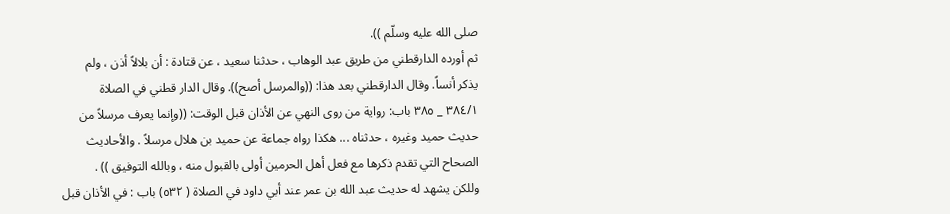صلى الله عليه وسلّم )).
ثم أورده الدارقطني من طريق عبد الوهاب ، حدثنا سعيد ، عن قتادة : أن بلالاً أذن ، ولم
يذكر أنساً. وقال الدارقطني بعد هذا: ((والمرسل أصح)). وقال الدار قطني في الصلاة
٣٨٤/١ _ ٣٨٥ باب: رواية من روى النهي عن الأذان قبل الوقت: ((وإنما يعرف مرسلاً من
حديث حميد وغيره ، حدثناه ... هكذا رواه جماعة عن حميد بن هلال مرسلاً . والأحاديث
الصحاح التي تقدم ذكرها مع فعل أهل الحرمين أولى بالقبول منه ، وبالله التوفيق )) .
وللكن يشهد له حديث عبد الله بن عمر عند أبي داود في الصلاة ( ٥٣٢) باب : في الأذان قبل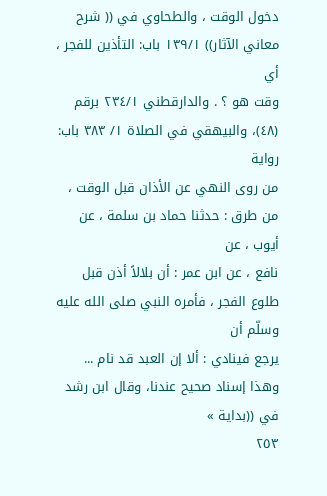دخول الوقت ، والطحاوي في (( شرح معاني الآثار)) ١٣٩/١ باب: التأذين للفجر ، أي
وقت هو ؟ . والدارقطني ٢٣٤/١ برقم (٤٨)، والبيهقي في الصلاة ١/ ٣٨٣ باب: رواية
من روى النهي عن الأذان قبل الوقت ، من طرق : حدثنا حماد بن سلمة ، عن أيوب ، عن
نافع ، عن ابن عمر : أن بلالاً أذن قبل طلوع الفجر ، فأمره النبي صلى الله عليه وسلّم أن
يرجع فينادي : ألا إن العبد قد نام ... وهذا إسناد صحيح عندنا، وقال ابن رشد في ((بداية »
٢٥٣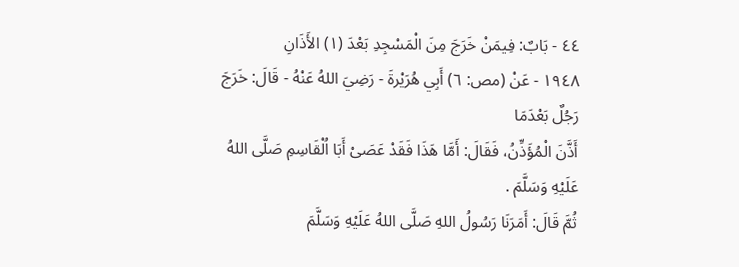٤٤ - بَابٌ: فِيمَنْ خَرَجَ مِنَ الْمَسْجِدِ بَعْدَ (١) الأَذَانِ
١٩٤٨ - عَنْ (مص: ٦) أَبِي هُرَيْرةَ - رَضِيَ اللهُ عَنْهُ - قَالَ: خَرَجَ رَجُلٌ بَعْدَمَا
أَذَّنَ الْمُؤَذِّنُ، فَقَالَ: أَمَّا هَذَا فَقَدْ عَصَىْ أَبَا اُلْقَاسِمِ صَلَّى اللهُ عَلَيْهِ وَسَلَّمَ .
ثُمَّ قَالَ: أَمَرَنَا رَسُولُ اللهِ صَلَّى اللهُ عَلَيْهِ وَسَلَّمَ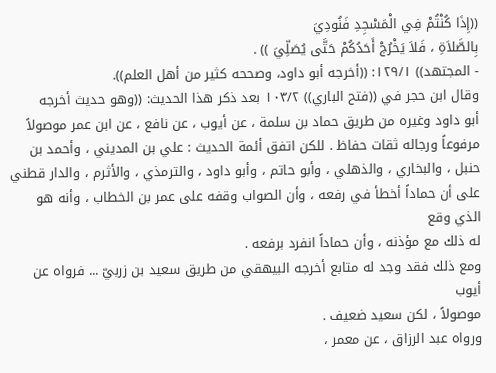((إِذَا كُنْتُمْ فِي الْمَسْجِدِ فَنُودِيَ
بِالصَّلاَةِ ، فَلاَ يَخْرُجْ أَحَدُكُمْ حَتَّى يُصَلِّيَ )) .
- المجتهد)) ١٢٩/١: ((أخرجه أبو داود، وصححه كثير من أهل العلم)).
وقال ابن حجر في ((فتح الباري)) ١٠٣/٢ بعد ذكر هذا الحديث: ((وهو حديث أخرجه
أبو داود وغيره من طريق حماد بن سلمة ، عن أيوب ، عن نافع ، عن ابن عمر موصولاً
مرفوعاً ورجاله ثقات حفاظ . للكن اتفق أئمة الحديث : علي بن المديني ، وأحمد بن
حنبل ، والبخاري ، والذهلي ، وأبو حاتم ، وأبو داود ، والترمذي ، والأثرم ، والدار قطني
على أن حماداً أخطأ في رفعه ، وأن الصواب وقفه على عمر بن الخطاب ، وأنه هو الذي وقع
له ذلك مع مؤذنه ، وأن حماداً انفرد برفعه .
ومع ذلك فقد وجد له متابع أخرجه البيهقي من طريق سعيد بن زربيّ ... فرواه عن أيوب
موصولاً ، لكن سعيد ضعيف .
ورواه عبد الرزاق ، عن معمر ،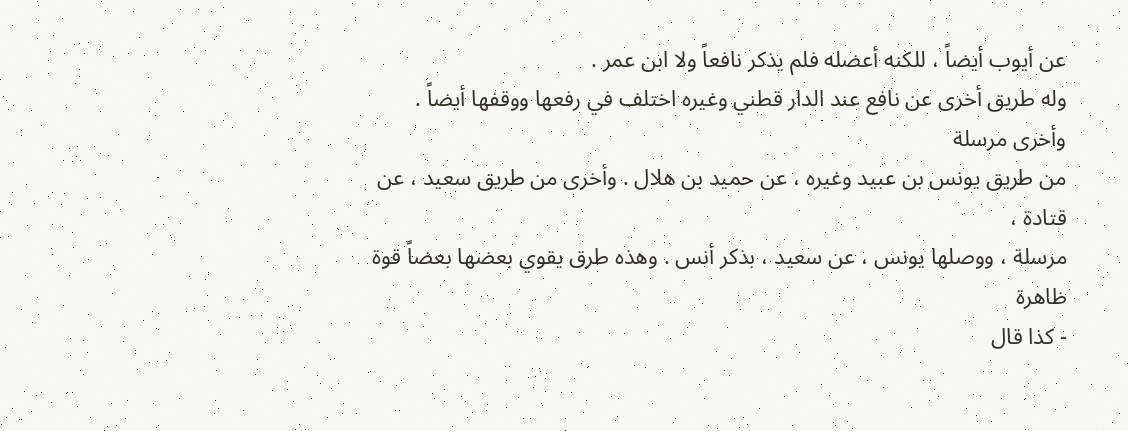عن أيوب أيضاً ، للكنه أعضله فلم يذكر نافعاً ولا ابن عمر .
وله طريق أخرى عن نافع عند الدار قطني وغيره اختلف في رفعها ووقفها أيضاً . وأخرى مرسلة
من طريق يونس بن عبيد وغيره ، عن حميد بن هلال . وأخرى من طريق سعيد ، عن قتادة ،
مرسلة ، ووصلها يونس ، عن سعيد ، بذكر أنس . وهذه طرق يقوي بعضها بعضاً قوة ظاهرة
- كذا قال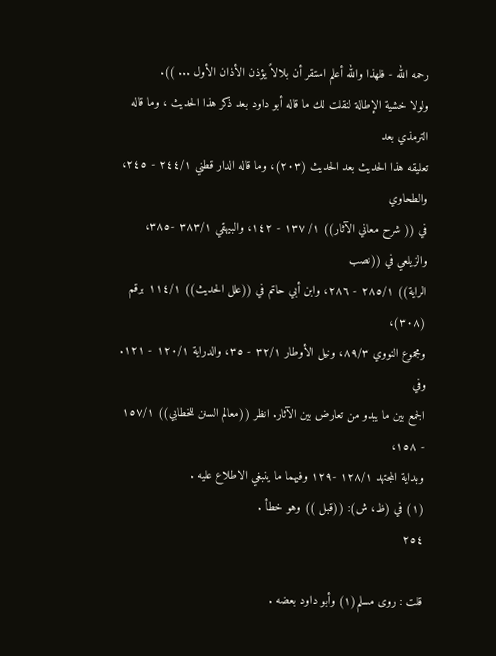رحمه الله - فلهذا والله أعلم استقر أن بلالاً يؤذن الأذان الأول ... )).
ولولا خشية الإطالة لنقلت لك ما قاله أبو داود بعد ذكر هذا الحديث ، وما قاله الترمذي بعد
تعليقه هذا الحديث بعد الحديث (٢٠٣)، وما قاله الدار قطني ٢٤٤/١ - ٢٤٥، والطحاوي
في (( شرح معاني الآثار)) ١/ ١٣٧ - ١٤٢، والبيهقي ٣٨٣/١ -٣٨٥، والزيلعي في ((نصب
الراية)) ٢٨٥/١ - ٢٨٦، وابن أبي حاتم في ((علل الحديث)) ١١٤/١ برقم (٣٠٨)،
ومجموع النووي ٨٩/٣، ونيل الأوطار ٣٢/١ - ٣٥، والدراية ١٢٠/١ - ١٢١. وفي
الجمع بين ما يبدو من تعارض بين الآثار. انظر ((معالم السنن للخطابي)) ١٥٧/١ - ١٥٨،
وبداية المجتهد ١٢٨/١ -١٢٩ وفيهما ما ينبغي الاطلاع عليه .
(١) في (ظ، ش): ((قبل )) وهو خطأ .
٢٥٤

قلت : روى مسلم(١) وأبو داود بعضه .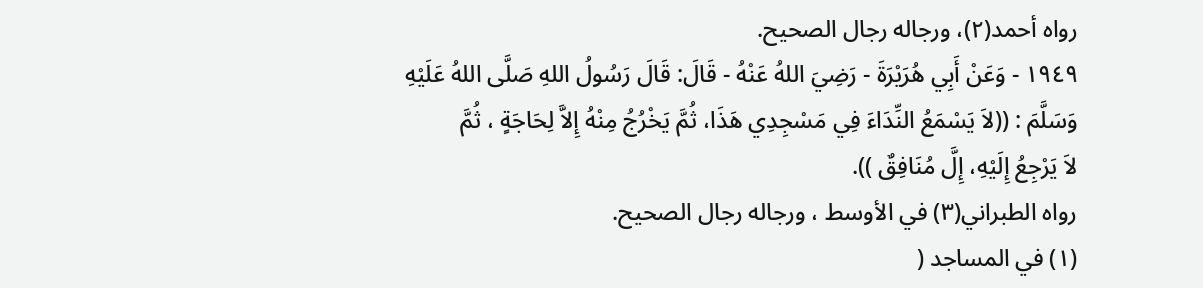رواه أحمد(٢)، ورجاله رجال الصحيح.
١٩٤٩ - وَعَنْ أَبِي هُرَيْرَةَ - رَضِيَ اللهُ عَنْهُ - قَالَ: قَالَ رَسُولُ اللهِ صَلَّى اللهُ عَلَيْهِ
وَسَلَّمَ : ((لاَ يَسْمَعُ النِّدَاءَ فِي مَسْجِدِي هَذَا، ثُمَّ يَخْرُجُ مِنْهُ إِلاَّ لِحَاجَةٍ ، ثُمَّ
لاَ يَرْجِعُ إِلَيْهِ، إِلَّ مُنَافِقٌ )).
رواه الطبراني(٣) في الأوسط ، ورجاله رجال الصحيح.
(١) في المساجد (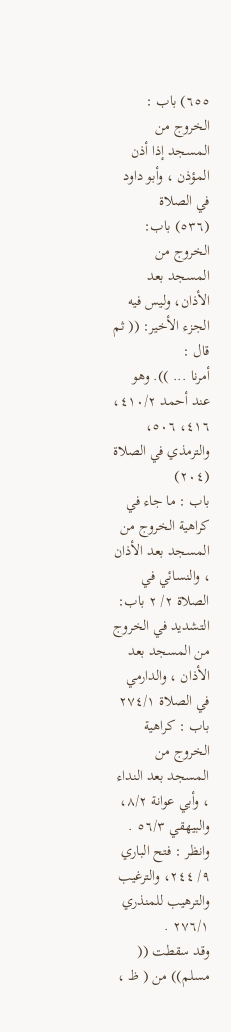٦٥٥) باب : الخروج من المسجد إذا أذن المؤذن ، وأبو داود في الصلاة
(٥٣٦) باب: الخروج من المسجد بعد الأذان، وليس فيه الجزء الأخير: (( ثم قال :
أمرنا ... )). وهو عند أحمد ٤١٠/٢، ٤١٦، ٥٠٦، والترمذي في الصلاة (٢٠٤)
باب : ما جاء في كراهية الخروج من المسجد بعد الأذان ، والنسائي في الصلاة ٢/ ٢ باب:
التشديد في الخروج من المسجد بعد الأذان ، والدارمي في الصلاة ٢٧٤/١ باب : كراهية
الخروج من المسجد بعد النداء ، وأبي عوانة ٨/٢، والبيهقي ٥٦/٣ .
وانظر : فتح الباري ٩/ ٢٤٤، والترغيب والترهيب للمنذري ٢٧٦/١ .
وقد سقطت (( مسلم)) من ( ظ ،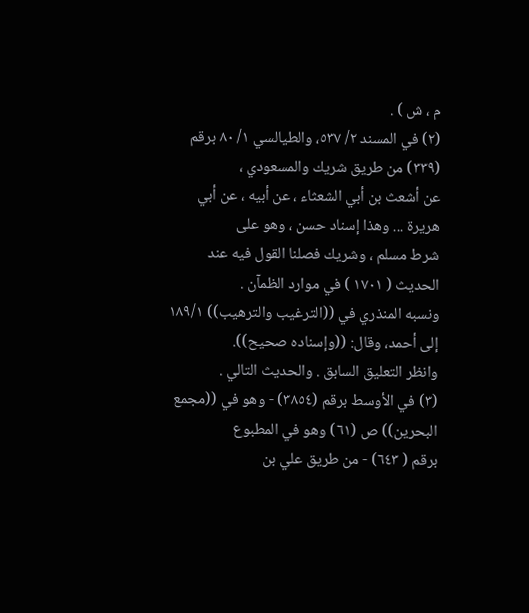م ، ش ) .
(٢) في المسند ٢/ ٥٣٧، والطيالسي ١/ ٨٠ برقم (٣٣٩) من طريق شريك والمسعودي ،
عن أشعث بن أبي الشعثاء ، عن أبيه ، عن أبي هريرة ... وهذا إسناد حسن ، وهو على
شرط مسلم ، وشريك فصلنا القول فيه عند الحديث ( ١٧٠١ ) في موارد الظمآن .
ونسبه المنذري في ((الترغيب والترهيب)) ١٨٩/١ إلى أحمد، وقال: ((وإسناده صحيح)).
وانظر التعليق السابق . والحديث التالي .
(٣) في الأوسط برقم (٣٨٥٤) - وهو في ((مجمع البحرين)) ص (٦١) وهو في المطبوع
برقم ( ٦٤٣) - من طريق علي بن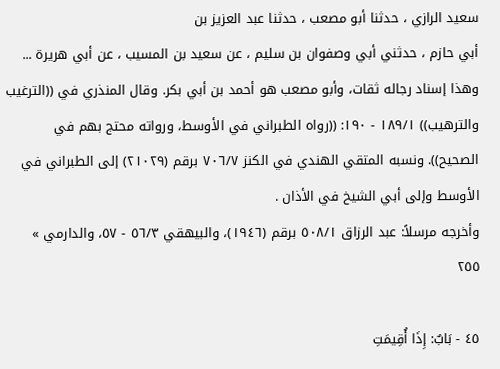سعيد الرازي ، حدثنا أبو مصعب ، حدثنا عبد العزيز بن
أبي حازم ، حدثني أبي وصفوان بن سليم ، عن سعيد بن المسيب ، عن أبي هريرة ...
وهذا إسناد رجاله ثقات، وأبو مصعب هو أحمد بن أبي بكر. وقال المنذري في ((الترغيب
والترهيب)) ١٨٩/١ - ١٩٠: ((رواه الطبراني في الأوسط، ورواته محتج بهم في
الصحيح)). ونسبه المتقي الهندي في الكنز ٧٠٦/٧ برقم (٢١٠٢٩) إلى الطبراني في
الأوسط وإلى أبي الشيخ في الأذان .
وأخرجه مرسلاً: عبد الرزاق ٥٠٨/١ برقم (١٩٤٦)، والبيهقي ٥٦/٣ - ٥٧، والدارمي »
٢٥٥

٤٥ - بَابٌ: إِذَا أُقِيمَتِ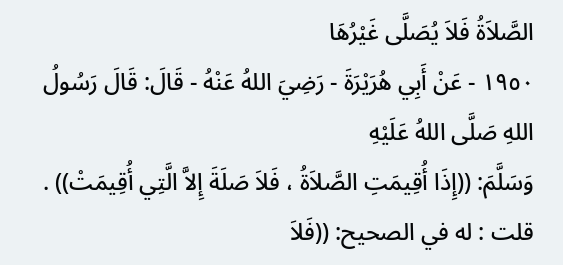الصَّلاَةُ فَلاَ يُصَلَّى غَيْرُهَا
١٩٥٠ - عَنْ أَبِي هُرَيْرَةَ - رَضِيَ اللهُ عَنْهُ - قَالَ: قَالَ رَسُولُ اللهِ صَلَّى اللهُ عَلَيْهِ
وَسَلَّمَ: ((إِذَا أُقِيمَتِ الصَّلاَةُ ، فَلاَ صَلَةَ إِلاَّ الَّتِي أُقِيمَتْ)) .
قلت : له في الصحيح: ((فَلاَ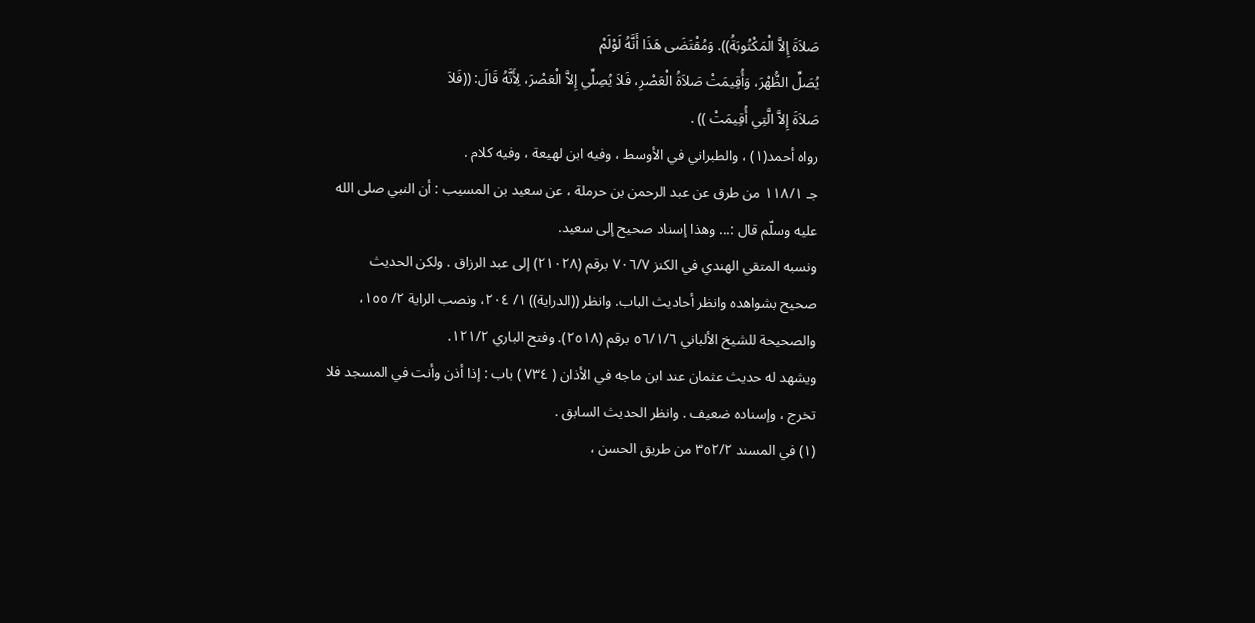صَلاَةَ إِلاَّ الْمَكْتُوبَةُ)). وَمُقْتَضَى هَذَا أَنَّهُ لَوْلَمْ
يُصَلِّ الظُّهْرَ، وَأُقِيمَتْ صَلاَةُ الْعَصْرِ، فَلاَ يُصِلِّي إِلاَّ الْعَصْرَ، لِأَنَّهُ قَالَ: ((فَلاَ
صَلاَةَ إِلاَّ الَّتِي أُقِيمَتْ )) .
رواه أحمد(١) ، والطبراني في الأوسط ، وفيه ابن لهيعة ، وفيه كلام .
جـ ١١٨/١ من طرق عن عبد الرحمن بن حرملة ، عن سعيد بن المسيب : أن النبي صلى الله
عليه وسلّم قال :... وهذا إسناد صحيح إلى سعيد.
ونسبه المتقي الهندي في الكنز ٧٠٦/٧ برقم (٢١٠٢٨) إلى عبد الرزاق . ولكن الحديث
صحيح بشواهده وانظر أحاديث الباب. وانظر ((الدراية)) ١/ ٢٠٤، ونصب الراية ٢/ ١٥٥،
والصحيحة للشيخ الألباني ٥٦/١/٦ برقم (٢٥١٨). وفتح الباري ١٢١/٢.
ويشهد له حديث عثمان عند ابن ماجه في الأذان ( ٧٣٤ ) باب : إذا أذن وأنت في المسجد فلا
تخرج ، وإسناده ضعيف . وانظر الحديث السابق .
(١) في المسند ٣٥٢/٢ من طريق الحسن ،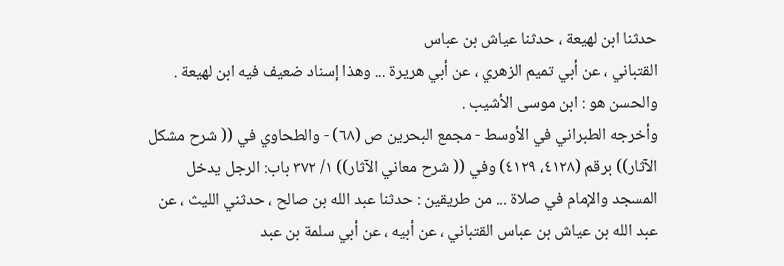حدثنا ابن لهيعة ، حدثنا عياش بن عباس
القتباني ، عن أبي تميم الزهري ، عن أبي هريرة ... وهذا إسناد ضعيف فيه ابن لهيعة .
والحسن هو : ابن موسى الأشيب .
وأخرجه الطبراني في الأوسط - مجمع البحرين ص (٦٨) - والطحاوي في (( شرح مشكل
الآثار)) برقم (٤١٢٨، ٤١٢٩) وفي (( شرح معاني الآثار)) ١/ ٣٧٢ باب: الرجل يدخل
المسجد والإمام في صلاة ... من طريقين : حدثنا عبد الله بن صالح ، حدثني الليث ، عن
عبد الله بن عياش بن عباس القتباني ، عن أبيه ، عن أبي سلمة بن عبد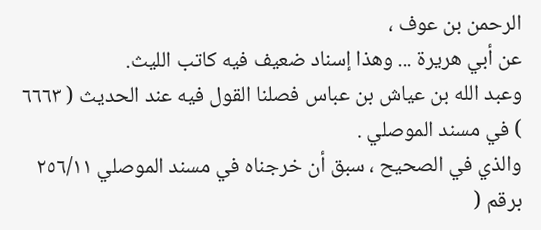الرحمن بن عوف ،
عن أبي هريرة ... وهذا إسناد ضعيف فيه كاتب الليث.
وعبد الله بن عياش بن عباس فصلنا القول فيه عند الحديث ( ٦٦٦٣ ) في مسند الموصلي .
والذي في الصحيح ، سبق أن خرجناه في مسند الموصلي ٢٥٦/١١ برقم (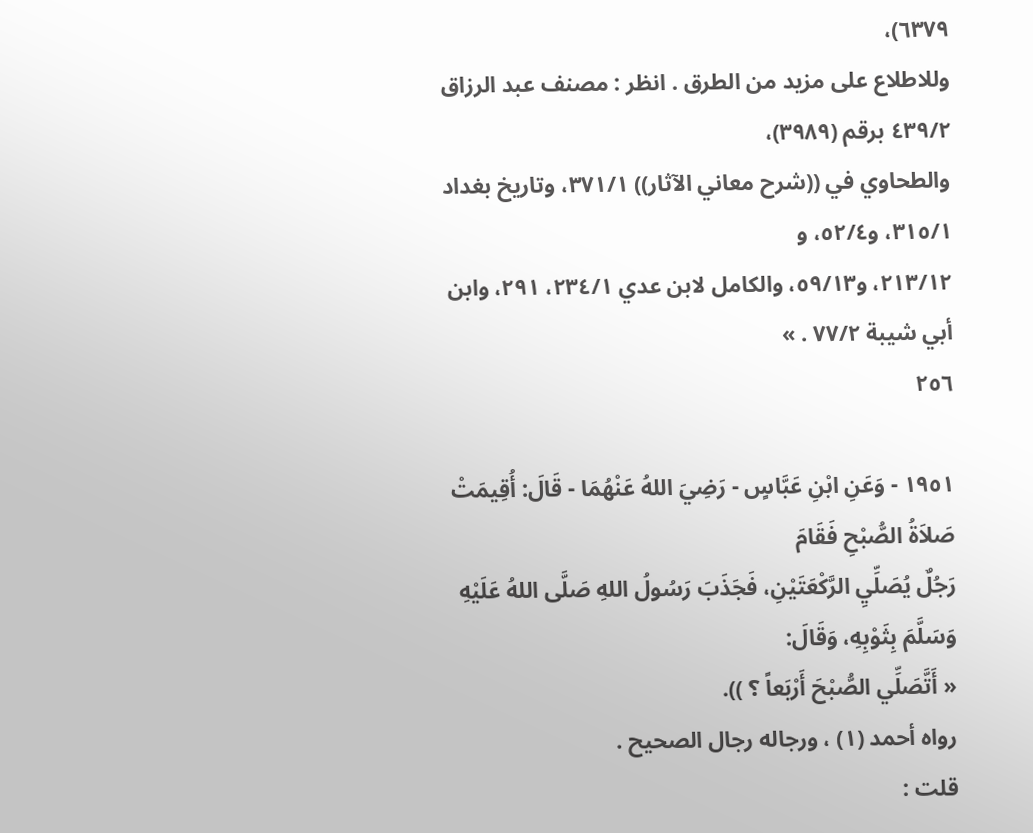٦٣٧٩)،
وللاطلاع على مزيد من الطرق . انظر : مصنف عبد الرزاق ٤٣٩/٢ برقم (٣٩٨٩)،
والطحاوي في ((شرح معاني الآثار)) ٣٧١/١، وتاريخ بغداد ٣١٥/١، و٥٢/٤، و
٢١٣/١٢، و٥٩/١٣، والكامل لابن عدي ٢٣٤/١، ٢٩١، وابن أبي شيبة ٧٧/٢ . »
٢٥٦

١٩٥١ - وَعَنِ ابْنِ عَبَّاسٍ - رَضِيَ اللهُ عَنْهُمَا - قَالَ: أُقِيمَتْ صَلاَةُ الصُّبْحِ فَقَامَ
رَجُلٌ يُصَلِّيِ الرَّكْعَتَيْنِ، فَجَذَبَ رَسُولُ اللهِ صَلَّى اللهُ عَلَيْهِ وَسَلَّمَ بِثَوْبِهِ، وَقَالَ:
« أَتَّصَلِّي الصُّبْحَ أَرْبَعاً ؟ )).
رواه أحمد (١) ، ورجاله رجال الصحيح .
قلت :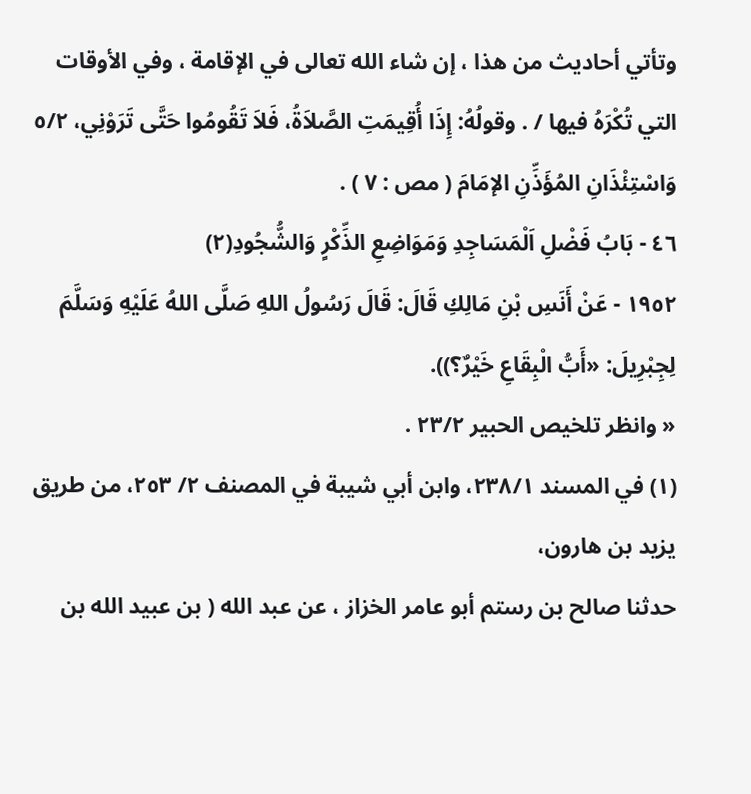وتأتي أحاديث من هذا ، إن شاء الله تعالى في الإقامة ، وفي الأوقات
التي تُكْرَهُ فيها / . وقولُهُ: إِذَا أُقِيمَتِ الصَّلاَةُ، فَلاَ تَقُومُوا حَتَّى تَرَوْنِي، ٥/٢
وَاسْتِئْذَانِ المُؤَذِّنِ الإمَامَ ( مص : ٧ ) .
٤٦ - بَابُ فَضْلِ اَلْمَسَاجِدِ وَمَوَاضِعِ الذِّكْرٍ وَالشُّجُودِ(٢)
١٩٥٢ - عَنْ أَنَسِ بْنِ مَالِكِ قَالَ: قَالَ رَسُولُ اللهِ صَلَّى اللهُ عَلَيْهِ وَسَلَّمَ
لِجِبْرِيلَ: «أَبُّ الْبِقَاعِ خَيْرٌ؟)).
« وانظر تلخيص الحبير ٢٣/٢ .
(١) في المسند ٢٣٨/١، وابن أبي شيبة في المصنف ٢/ ٢٥٣، من طريق يزيد بن هارون،
حدثنا صالح بن رستم أبو عامر الخزاز ، عن عبد الله ( بن عبيد الله بن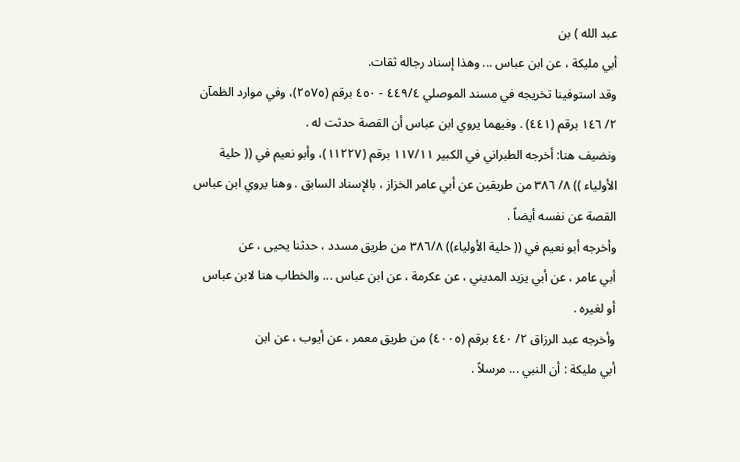عبد الله ) بن
أبي مليكة ، عن ابن عباس ... وهذا إسناد رجاله ثقات.
وقد استوفينا تخريجه في مسند الموصلي ٤٤٩/٤ - ٤٥٠ برقم (٢٥٧٥)، وفي موارد الظمآن
٢/ ١٤٦ برقم (٤٤١) . وفيهما يروي ابن عباس أن القصة حدثت له .
ونضيف هنا: أخرجه الطبراني في الكبير ١١٧/١١ برقم (١١٢٢٧)، وأبو نعيم في (( حلية
الأولياء )) ٨/ ٣٨٦ من طريقين عن أبي عامر الخزاز ، بالإسناد السابق . وهنا يروي ابن عباس
القصة عن نفسه أيضاً .
وأخرجه أبو نعيم في (( حلية الأولياء)) ٣٨٦/٨ من طريق مسدد ، حدثنا يحيى ، عن
أبي عامر ، عن أبي يزيد المديني ، عن عكرمة ، عن ابن عباس ... والخطاب هنا لابن عباس
أو لغيره .
وأخرجه عبد الرزاق ٢/ ٤٤٠ برقم (٤٠٠٥) من طريق معمر ، عن أيوب ، عن ابن
أبي مليكة : أن النبي ... مرسلاً .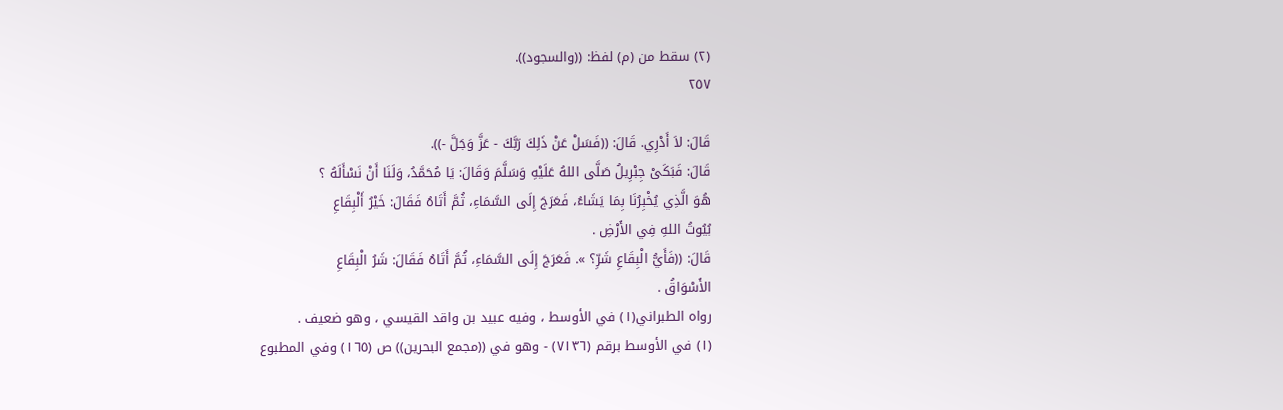(٢) سقط من (م) لفظ: ((والسجود)).
٢٥٧

قَالَ: لاَ أَدْرِي. قَالَ: ((فَسَلْ عَنْ ذَلِكَ رَبَّكَ - عَزَّ وَجَلَّ -)).
قَالَ: فَبَكَىْ جِبْرِيلُ صَلَّى اللهُ عَلَيْهِ وَسَلَّمَ وَقَالَ: يَا مُحَمَّدُ، وَلَنَا أَنْ نَسْأَلَهُ ؟
هُوَ الَّذِي يُخْبِرُنَا بِمَا يَشَاءُ، فَعَرَجَ إِلَى السَّمَاءِ، ثُمَّ أَتَاهُ فَقَالَ: خَيْرُ أَلْبِقَاعِ
بُيُوتُ اللهِ فِي الأَرْضِ .
قَالَ: ((فَأَيُّ الْبِقَاعِ شَرِّ؟ ». فَعَرَجَ إِلَى السَّمَاءِ، ثُمَّ أَتَاهُ فَقَالَ: شَرُ الْبِقَاعِ
الأَسْوَاقُ .
رواه الطبراني(١) في الأوسط ، وفيه عبيد بن واقد القيسي ، وهو ضعيف .
(١) في الأوسط برقم (٧١٣٦) - وهو في ((مجمع البحرين)) ص (١٦٥) وفي المطبوع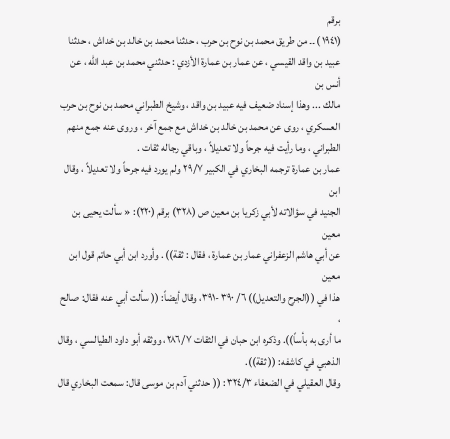برقم
(١٩٤١ )۔۔ من طریق محمد بن نوح بن حرب ، حدثنا محمد بن خالد بن خداش ، حدثنا
عبيد بن واقد القيسي ، عن عمار بن عمارة الأزدي : حدثني محمد بن عبد الله ، عن أنس بن
مالك ... وهذا إسناد ضعيف فيه عبيد بن واقد ، وشيخ الطبراني محمد بن نوح بن حرب
العسكري ، روى عن محمد بن خالد بن خداش مع جمع آخر ، وروى عنه جمع منهم
الطبراني ، وما رأيت فيه جرحاً ولا تعديلاً ، وباقي رجاله ثقات .
عمار بن عمارة ترجمه البخاري في الكبير ٢٩/٧ ولم يورد فيه جرحاً ولا تعديلاً ، وقال ابن
الجنيد في سؤالاته لأبي زكريا بن معين ص (٣٢٨) برقم (٢٢٠): « سألت يحيى بن معين
عن أبي هاشم الزعفراني عمار بن عمارة ، فقال : ثقة)) . وأورد ابن أبي حاتم قول ابن معين
هذا في ((الجرح والتعديل)) ٦/ ٣٩٠ -٣٩١، وقال أيضاً: (( سألت أبي عنه فقال: صالح ،
ما أرى به بأساً)). وذكره ابن حبان في الثقات ٢٨٦/٧، ووثقه أبو داود الطيالسي ، وقال
الذهبي في كاشفه: (( ثقة)).
وقال العقيلي في الضعفاء ٣٢٤/٣: (( حدثني آدم بن موسى قال: سمعت البخاري قال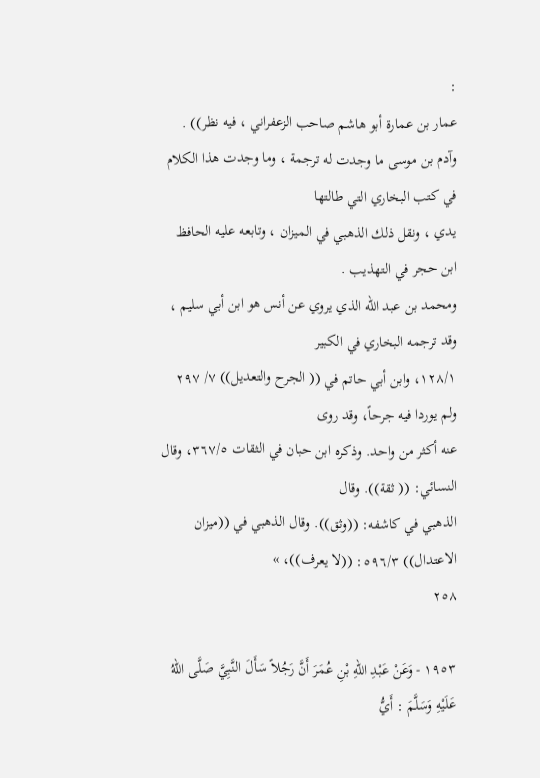:
عمار بن عمارة أبو هاشم صاحب الزعفراني ، فيه نظر)) .
وآدم بن موسى ما وجدت له ترجمة ، وما وجدت هذا الكلام في كتب البخاري التي طالتها
يدي ، ونقل ذلك الذهبي في الميزان ، وتابعه عليه الحافظ ابن حجر في التهذيب .
ومحمد بن عبد الله الذي يروي عن أنس هو ابن أبي سليم ، وقد ترجمه البخاري في الكبير
١٢٨/١، وابن أبي حاتم في (( الجرح والتعديل)) ٧/ ٢٩٧ ولم يوردا فيه جرحاً، وقد روى
عنه أكثر من واحد. وذكره ابن حبان في الثقات ٣٦٧/٥، وقال النسائي: (( ثقة)). وقال
الذهبي في كاشفه: ((وثق)). وقال الذهبي في ((ميزان الاعتدال)) ٥٩٦/٣: ((لا يعرف))، »
٢٥٨

١٩٥٣ - وَعَنْ عَبْدِ اللهِ بْنِ عُمَرَ أَنَّ رَجُلاً سَأَلَ النَّبِيَّ صَلَّى اللهُ عَلَيْهِ وَسَلَّمَ : أَيُّ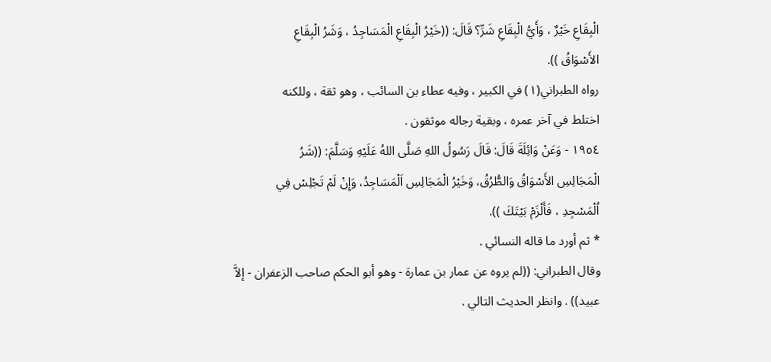الْبِقَاعِ خَيْرٌ ، وَأَيُّ الْبِقَاعِ شَرِّ؟ قَالَ: ((خَيْرُ الْبِقَاعِ الْمَسَاجِدُ ، وَشَرُ الْبِقَاعِ
الأَسْوَاقُ )).
رواه الطبراني(١) في الكبير ، وفيه عطاء بن السائب ، وهو ثقة ، وللكنه
اختلط في آخر عمره ، وبقية رجاله موثقون .
١٩٥٤ - وَعَنْ وَائِلَةَ قَالَ: قَالَ رَسُولُ اللهِ صَلَّى اللهُ عَلَيْهِ وَسَلَّمَ: ((شَرُ
الْمَجَالِسِ الأَسْوَاقُ وَالطُّرُقُ، وَخَيْرُ الْمَجَالِسِ اَلْمَسَاجِدُ، وَإِنْ لَمْ تَجْلِسْ فِي
اُلْمَسْجِدِ ، فَأَلْزَمْ بَيْتَكَ )).
* ثم أورد ما قاله النسائي .
وقال الطبراني: ((لم يروه عن عمار بن عمارة - وهو أبو الحكم صاحب الزعفران - إلاَّ
عبيد)) . وانظر الحديث التالي .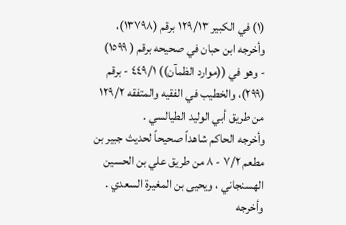(١) في الكبير ١٢٩/١٣ برقم (١٣٧٩٨)، وأخرجه ابن حبان في صحيحه برقم ( ١٥٩٩)
- وهو في ((موارد الظمآن)) ٤٤٩/١ - برقم (٢٩٩)، والخطيب في الفقيه والمتفقه ١٢٩/٢
من طريق أبي الوليد الطيالسي .
وأخرجه الحاكم شاهداً صحيحاً لحديث جبير بن مطعم ٧/٢ - ٨ من طريق علي بن الحسين
الهسنجاني ، ويحيى بن المغيرة السعدي .
وأخرجه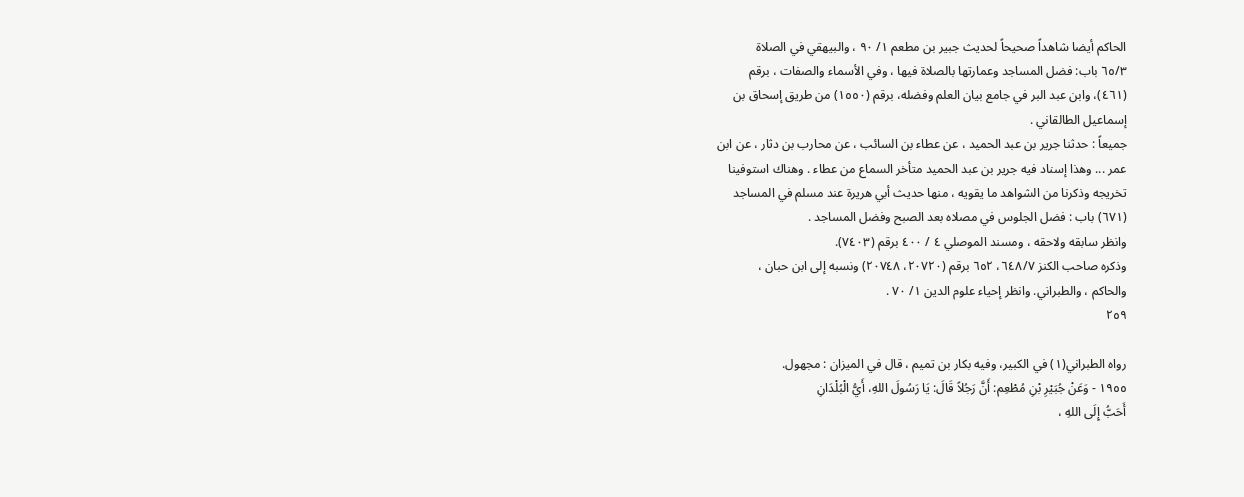الحاكم أيضا شاهداً صحيحاً لحديث جبير بن مطعم ١/ ٩٠ ، والبيهقي في الصلاة
٦٥/٣ باب: فضل المساجد وعمارتها بالصلاة فيها ، وفي الأسماء والصفات ، برقم
(٤٦١)، وابن عبد البر في جامع بيان العلم وفضله، برقم (١٥٥٠) من طريق إسحاق بن
إسماعيل الطالقاني .
جميعاً : حدثنا جرير بن عبد الحميد ، عن عطاء بن السائب ، عن محارب بن دثار ، عن ابن
عمر ... وهذا إسناد فيه جرير بن عبد الحميد متأخر السماع من عطاء . وهناك استوفينا
تخريجه وذكرنا من الشواهد ما يقويه ، منها حديث أبي هريرة عند مسلم في المساجد
(٦٧١) باب : فضل الجلوس في مصلاه بعد الصبح وفضل المساجد .
وانظر سابقه ولاحقه ، ومسند الموصلي ٤ / ٤٠٠ برقم (٧٤٠٣).
وذكره صاحب الكنز ٦٤٨/٧، ٦٥٢ برقم (٢٠٧٢٠، ٢٠٧٤٨) ونسبه إلى ابن حبان ،
والحاكم ، والطبراني. وانظر إحياء علوم الدين ١/ ٧٠ .
٢٥٩

رواه الطبراني(١) في الكبير، وفيه بكار بن تميم ، قال في الميزان : مجهول.
١٩٥٥ - وَعَنْ جُبَيْرِ بْنِ مُطْعِم: أَنَّ رَجُلاً قَالَ: يَا رَسُولَ اللهِ، أَيُّ الْبُلْدَانِ
أَحَبُّ إِلَى اللهِ ،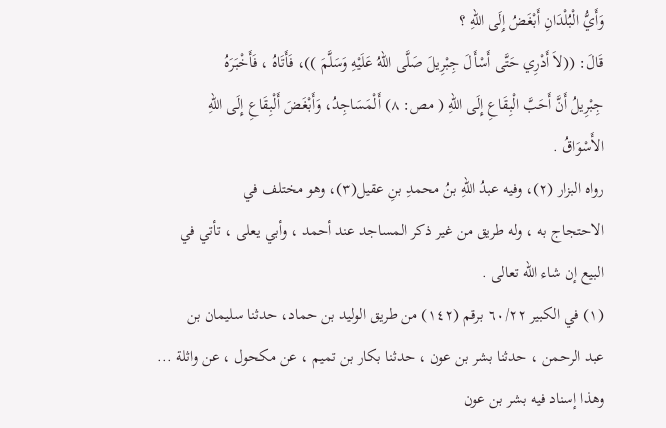وَأَيُّ الْبُلْدَانِ أَبْغَضُ إِلَى اللهِ ؟
قَالَ: ((لاَ أَدْرِي حَتَّى أَسْأَلَ جِبْرِيلَ صَلَّى اللهُ عَلَيْهِ وَسَلَّمَ ))، فَأَتَاهُ ، فَأَخْبَرَهُ
جِبْرِيلُ أَنَّ أَحَبَّ الْبِقَاعِ إِلَى اللهِ ( مص: ٨) أَلْمَسَاجِدُ، وَأَبْغَضَ أَلْبِقَاعِ إِلَى اللهِ
الأَسْوَاقُ .
رواه البزار (٢)، وفيه عبدُ اللهِ بنُ محمدِ بنِ عقيل(٣)، وهو مختلف في
الاحتجاج به ، وله طريق من غير ذكر المساجد عند أحمد ، وأبي يعلى ، تأتي في
البيع إن شاء الله تعالى .
(١) في الكبير ٦٠/٢٢ برقم (١٤٢) من طريق الوليد بن حماد، حدثنا سليمان بن
عبد الرحمن ، حدثنا بشر بن عون ، حدثنا بكار بن تميم ، عن مكحول ، عن واثلة ...
وهذا إسناد فيه بشر بن عون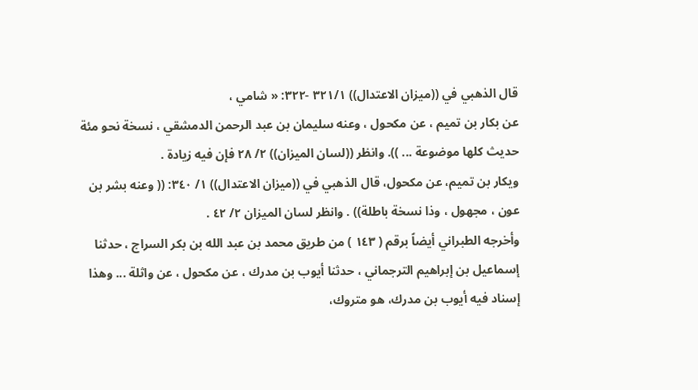قال الذهبي في ((ميزان الاعتدال)) ٣٢١/١ -٣٢٢: « شامي ،
عن بكار بن تميم ، عن مكحول ، وعنه سليمان بن عبد الرحمن الدمشقي ، نسخة نحو مئة
حديث كلها موضوعة ... )). وانظر ((لسان الميزان)) ٢/ ٢٨ فإن فيه زيادة .
ويكار بن تميم، عن مكحول، قال الذهبي في ((ميزان الاعتدال)) ١/ ٣٤٠: (( وعنه بشر بن
عون ، مجهول ، وذا نسخة باطلة)) . وانظر لسان الميزان ٢/ ٤٢ .
وأخرجه الطبراني أيضاً برقم ( ١٤٣ ) من طريق محمد بن عبد الله بن بكر السراج ، حدثنا
إسماعيل بن إبراهيم الترجماني ، حدثنا أيوب بن مدرك ، عن مكحول ، عن واثلة ... وهذا
إسناد فيه أيوب بن مدرك، هو متروك،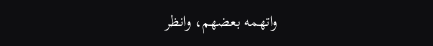واتهمه بعضهم، وانظر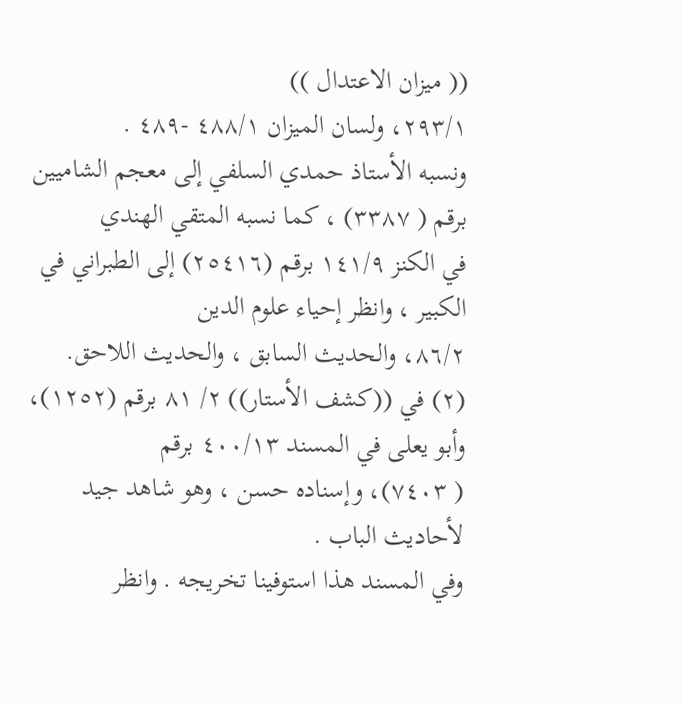(( ميزان الاعتدال ))
٢٩٣/١، ولسان الميزان ٤٨٨/١ -٤٨٩ .
ونسبه الأستاذ حمدي السلفي إلى معجم الشاميين برقم ( ٣٣٨٧) ، كما نسبه المتقي الهندي
في الكنز ١٤١/٩ برقم (٢٥٤١٦) إلى الطبراني في الكبير ، وانظر إحياء علوم الدين
٨٦/٢، والحديث السابق ، والحديث اللاحق.
(٢) في ((كشف الأستار)) ٢/ ٨١ برقم (١٢٥٢)، وأبو يعلى في المسند ٤٠٠/١٣ برقم
( ٧٤٠٣)، وإسناده حسن ، وهو شاهد جيد لأحاديث الباب .
وفي المسند هذا استوفينا تخريجه . وانظر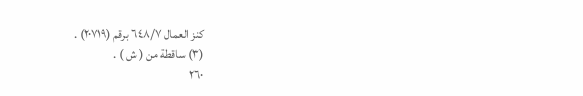كنز العمال ٦٤٨/٧ برقم (٢٠٧١٩) .
(٣) ساقطة من ( ش ) .
٢٦٠